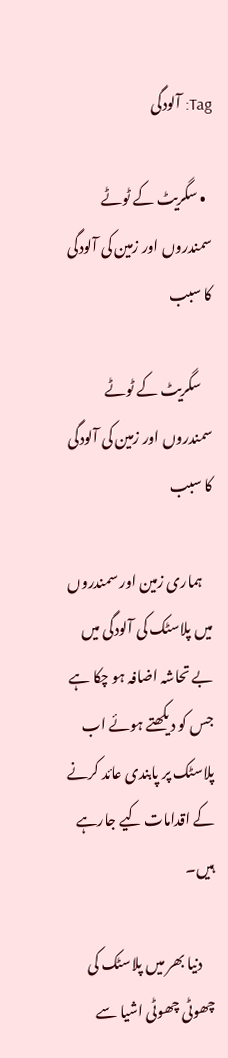Tag: آلودگی

  • سگریٹ کے ٹوٹے سمندروں اور زمین کی آلودگی کا سبب

    سگریٹ کے ٹوٹے سمندروں اور زمین کی آلودگی کا سبب

    ہماری زمین اور سمندروں میں پلاسٹک کی آلودگی میں بے تحاشہ اضافہ ہو چکا ہے جس کو دیکھتے ہوئے اب پلاسٹک پر پابندی عائد کرنے کے اقدامات کیے جارہے ہیں۔

    دنیا بھر میں پلاسٹک کی چھوٹی چھوٹی اشیا سے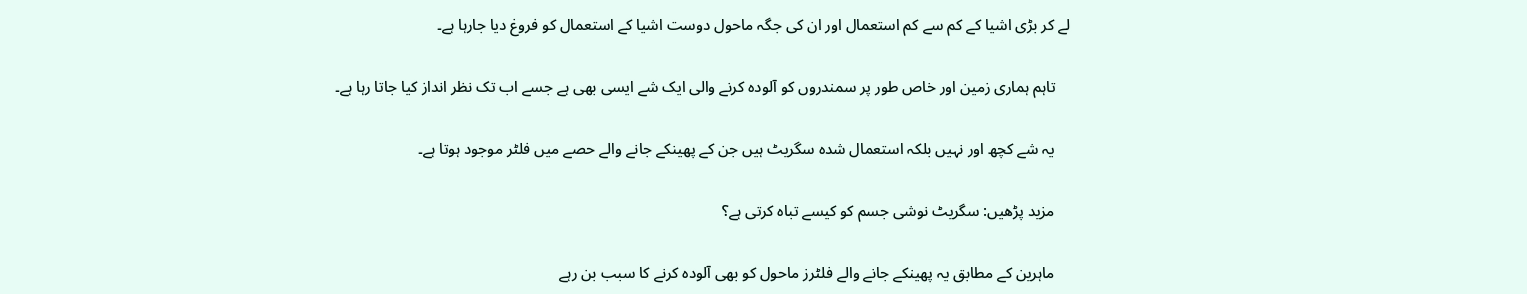لے کر بڑی اشیا کے کم سے کم استعمال اور ان کی جگہ ماحول دوست اشیا کے استعمال کو فروغ دیا جارہا ہے۔

    تاہم ہماری زمین اور خاص طور پر سمندروں کو آلودہ کرنے والی ایک شے ایسی بھی ہے جسے اب تک نظر انداز کیا جاتا رہا ہے۔

    یہ شے کچھ اور نہیں بلکہ استعمال شدہ سگریٹ ہیں جن کے پھینکے جانے والے حصے میں فلٹر موجود ہوتا ہے۔

    مزید پڑھیں: سگریٹ نوشی جسم کو کیسے تباہ کرتی ہے؟

    ماہرین کے مطابق یہ پھینکے جانے والے فلٹرز ماحول کو بھی آلودہ کرنے کا سبب بن رہے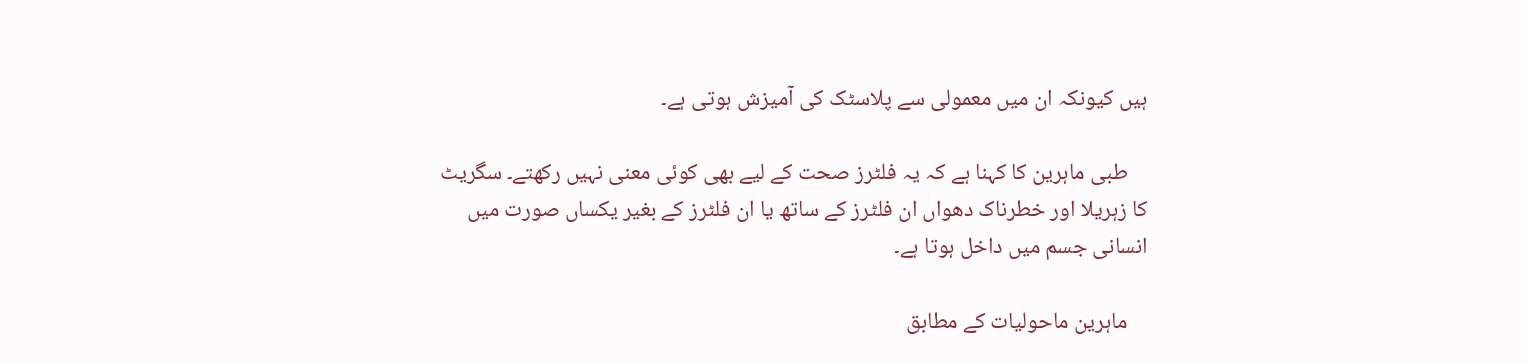ہیں کیونکہ ان میں معمولی سے پلاسٹک کی آمیزش ہوتی ہے۔

    طبی ماہرین کا کہنا ہے کہ یہ فلٹرز صحت کے لیے بھی کوئی معنی نہیں رکھتے۔ سگریٹ کا زہریلا اور خطرناک دھواں ان فلٹرز کے ساتھ یا ان فلٹرز کے بغیر یکساں صورت میں انسانی جسم میں داخل ہوتا ہے۔

    ماہرین ماحولیات کے مطابق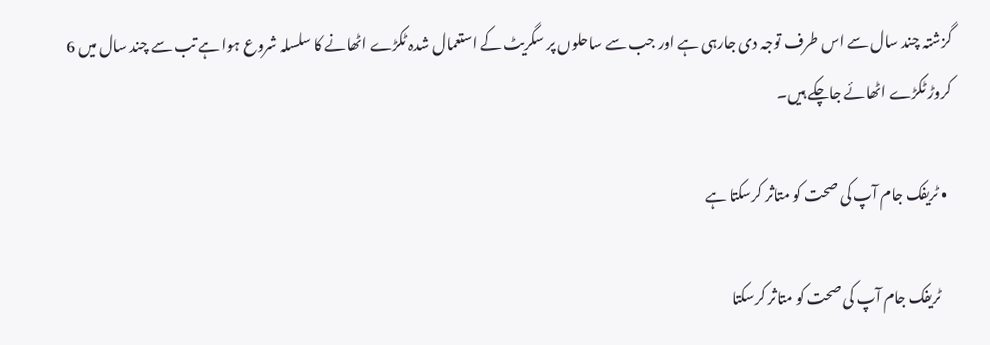گزشتہ چند سال سے اس طرف توجہ دی جارہی ہے اور جب سے ساحلوں پر سگریٹ کے استعمال شدہ ٹکڑے اٹھانے کا سلسلہ شروع ہوا ہے تب سے چند سال میں 6 کروڑ ٹکڑے اٹھائے جاچکے ہیں۔

  • ٹریفک جام آپ کی صحت کو متاثر کرسکتا ہے

    ٹریفک جام آپ کی صحت کو متاثر کرسکتا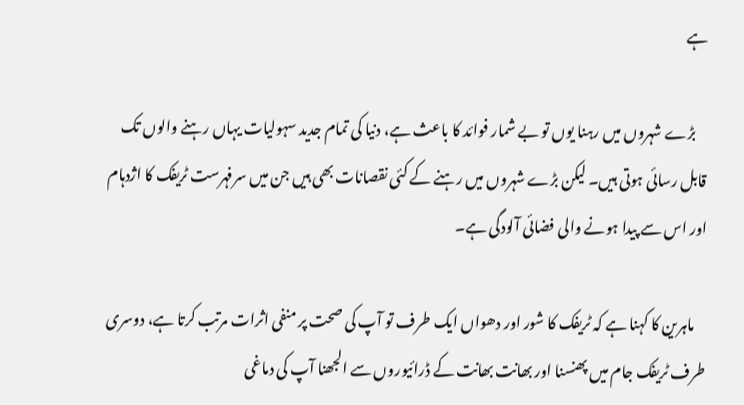ہے

    بڑے شہروں میں رہنا یوں تو بے شمار فوائد کا باعث ہے، دنیا کی تمام جدید سہولیات یہاں رہنے والوں تک قابل رسائی ہوتی ہیں۔ لیکن بڑے شہروں میں رہنے کے کئی نقصانات بھی ہیں جن میں سرفہرست ٹریفک کا اژدہام اور اس سے پیدا ہونے والی فضائی آلودگی ہے۔

    ماہرین کا کہنا ہے کہ ٹریفک کا شور اور دھواں ایک طرف تو آپ کی صحت پر منفی اثرات مرتب کرتا ہے، دوسری طرف ٹریفک جام میں پھنسنا اور بھانت بھانت کے ڈرائیوروں سے الجھنا آپ کی دماغی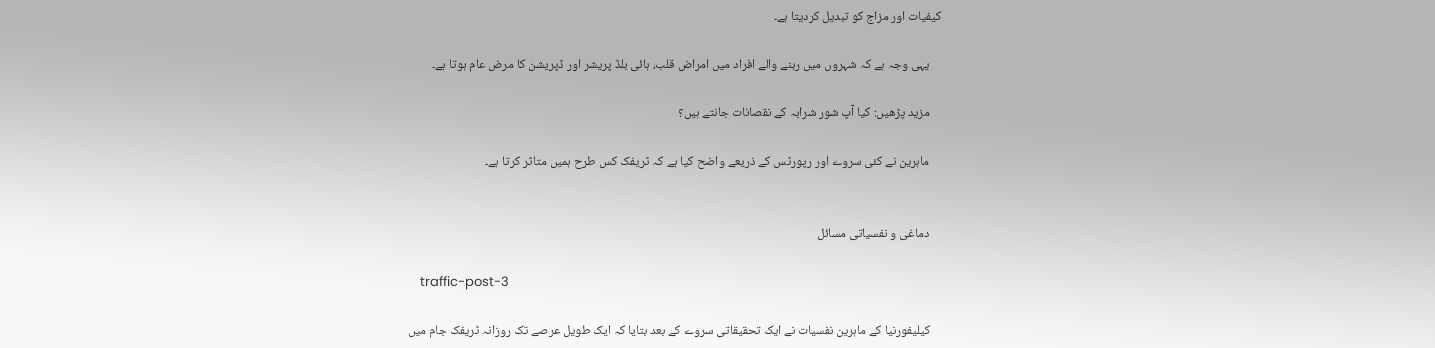کیفیات اور مزاج کو تبدیل کردیتا ہے۔

    یہی وجہ ہے کہ شہروں میں رہنے والے افراد میں امراض قلب، ہائی بلڈ پریشر اور ڈپریشن کا مرض عام ہوتا ہے۔

    مزید پڑھیں: کیا آپ شور شرابہ کے نقصانات جانتے ہیں؟

    ماہرین نے کئی سروے اور رپورٹس کے ذریعے واضح کیا ہے کہ ٹریفک کس طرح ہمیں متاثر کرتا ہے۔


    دماغی و نفسیاتی مسائل

    traffic-post-3

    کیلیفورنیا کے ماہرین نفسیات نے ایک تحقیقاتی سروے کے بعد بتایا کہ ایک طویل عرصے تک روزانہ ٹریفک جام میں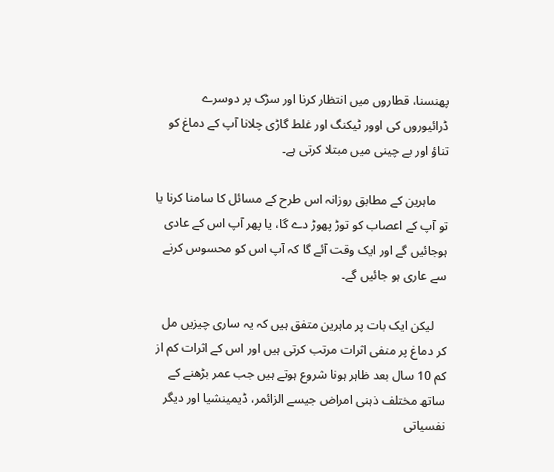پھنسنا، قطاروں میں انتظار کرنا اور سڑک پر دوسرے ڈرائیوروں کی اوور ٹیکنگ اور غلط گاڑی چلانا آپ کے دماغ کو تناؤ اور بے چینی میں مبتلا کرتی ہے۔

    ماہرین کے مطابق روزانہ اس طرح کے مسائل کا سامنا کرنا یا تو آپ کے اعصاب کو توڑ پھوڑ دے گا، یا پھر آپ اس کے عادی ہوجائیں گے اور ایک وقت آئے گا کہ آپ اس کو محسوس کرنے سے عاری ہو جائیں گے۔

    لیکن ایک بات پر ماہرین متفق ہیں کہ یہ ساری چیزیں مل کر دماغ پر منفی اثرات مرتب کرتی ہیں اور اس کے اثرات کم از کم 10 سال بعد ظاہر ہونا شروع ہوتے ہیں جب عمر بڑھنے کے ساتھ مختلف ذہنی امراض جیسے الزائمر، ڈیمینشیا اور دیگر نفسیاتی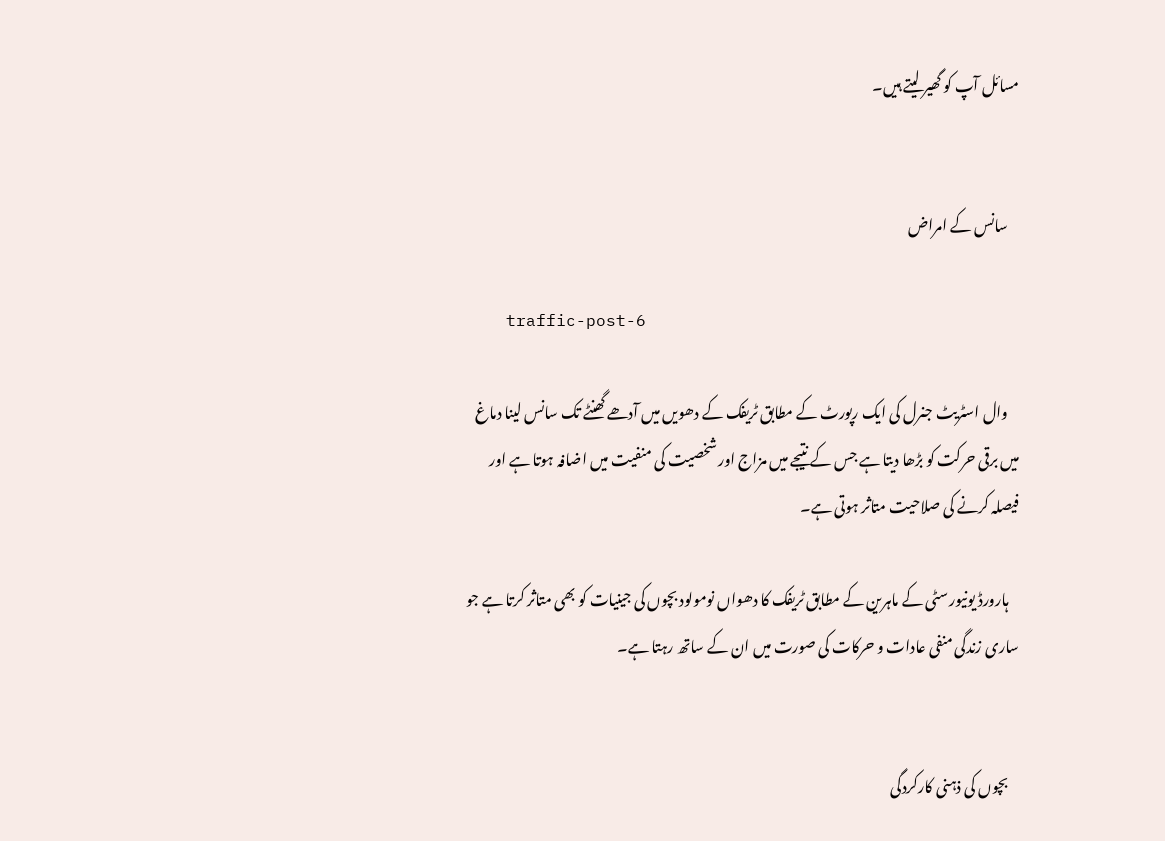مسائل آپ کو گھیر لیتے ہیں۔


    سانس کے امراض

    traffic-post-6

    وال اسٹریٹ جنرل کی ایک رپورٹ کے مطابق ٹریفک کے دھویں میں آدھے گھنٹے تک سانس لینا دماغ میں برقی حرکت کو بڑھا دیتا ہے جس کے نتیجے میں مزاج اور شخصیت کی منفیت میں اضافہ ہوتا ہے اور فیصلہ کرنے کی صلاحیت متاثر ہوتی ہے۔

    ہارورڈ یونیورسٹی کے ماہرین کے مطابق ٹریفک کا دھواں نومولود بچوں کی جینیات کو بھی متاثر کرتا ہے جو ساری زندگی منفی عادات و حرکات کی صورت میں ان کے ساتھ رہتا ہے۔


    بچوں کی ذہنی کارکردگی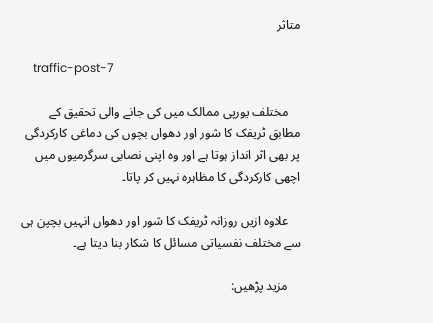متاثر

    traffic-post-7

    مختلف یورپی ممالک میں کی جانے والی تحقیق کے مطابق ٹریفک کا شور اور دھواں بچوں کی دماغی کارکردگی پر بھی اثر انداز ہوتا ہے اور وہ اپنی نصابی سرگرمیوں میں اچھی کارکردگی کا مظاہرہ نہیں کر پاتا۔

    علاوہ ازیں روزانہ ٹریفک کا شور اور دھواں انہیں بچپن ہی سے مختلف نفسیاتی مسائل کا شکار بنا دیتا ہے۔

    مزید پڑھیں: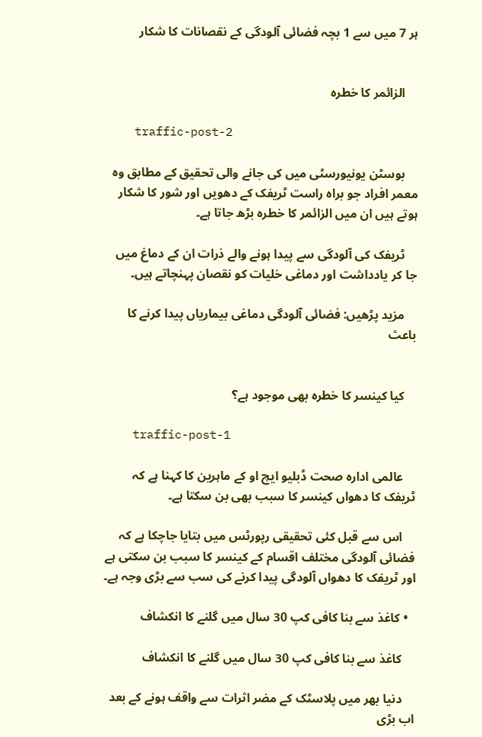ہر 7 میں سے 1 بچہ فضائی آلودگی کے نقصانات کا شکار


    الزائمر کا خطرہ

    traffic-post-2

    بوسٹن یونیورسٹی میں کی جانے والی تحقیق کے مطابق وہ معمر افراد جو براہ راست ٹریفک کے دھویں اور شور کا شکار ہوتے ہیں ان میں الزائمر کا خطرہ بڑھ جاتا ہے۔

    ٹریفک کی آلودگی سے پیدا ہونے والے ذرات ان کے دماغ میں جا کر یادداشت اور دماغی خلیات کو نقصان پہنچاتے ہیں۔

    مزید پڑھیں: فضائی آلودگی دماغی بیماریاں پیدا کرنے کا باعث


    کیا کینسر کا خطرہ بھی موجود ہے؟

    traffic-post-1

    عالمی ادارہ صحت ڈبلیو ایچ او کے ماہرین کا کہنا ہے کہ ٹریفک کا دھواں کینسر کا سبب بھی بن سکتا ہے۔

    اس سے قبل کئی تحقیقی رپورٹس میں بتایا جاچکا ہے کہ فضائی آلودگی مختلف اقسام کے کینسر کا سبب بن سکتی ہے اور ٹریفک کا دھواں آلودگی پیدا کرنے کی سب سے بڑی وجہ ہے۔

  • کاغذ سے بنا کافی کپ 30 سال میں گلنے کا انکشاف

    کاغذ سے بنا کافی کپ 30 سال میں گلنے کا انکشاف

    دنیا بھر میں پلاسٹک کے مضر اثرات سے واقف ہونے کے بعد اب بڑی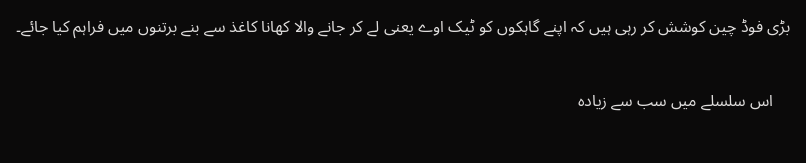بڑی فوڈ چین کوشش کر رہی ہیں کہ اپنے گاہکوں کو ٹیک اوے یعنی لے کر جانے والا کھانا کاغذ سے بنے برتنوں میں فراہم کیا جائے۔

    اس سلسلے میں سب سے زیادہ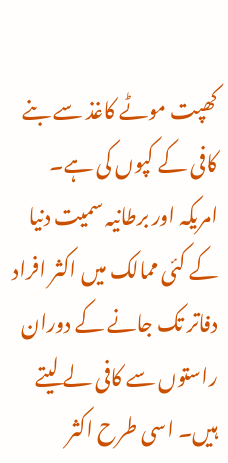کھپت موٹے کاغذ سے بنے کافی کے کپوں کی ہے۔ امریکہ اور برطانیہ سمیت دنیا کے کئی ممالک میں اکثر افراد دفاتر تک جانے کے دوران راستوں سے کافی لے لیتے ہیں۔ اسی طرح اکثر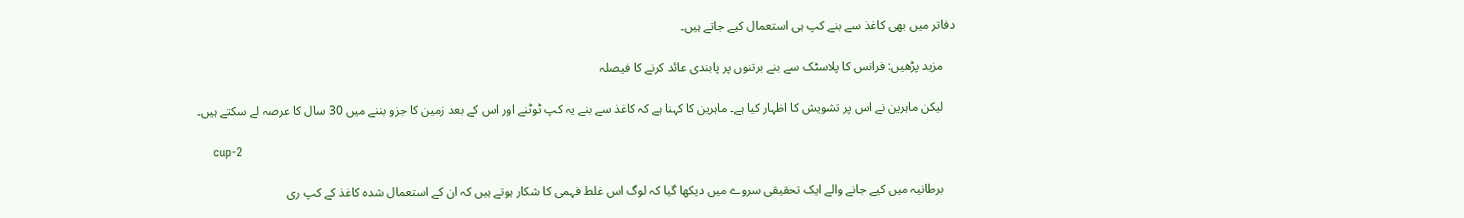دفاتر میں بھی کاغذ سے بنے کپ ہی استعمال کیے جاتے ہیں۔

    مزید پڑھیں: فرانس کا پلاسٹک سے بنے برتنوں پر پابندی عائد کرنے کا فیصلہ

    لیکن ماہرین نے اس پر تشویش کا اظہار کیا ہے۔ ماہرین کا کہنا ہے کہ کاغذ سے بنے یہ کپ ٹوٹنے اور اس کے بعد زمین کا جزو بننے میں 30 سال کا عرصہ لے سکتے ہیں۔

    cup-2

    برطانیہ میں کیے جانے والے ایک تحقیقی سروے میں دیکھا گیا کہ لوگ اس غلط فہمی کا شکار ہوتے ہیں کہ ان کے استعمال شدہ کاغذ کے کپ ری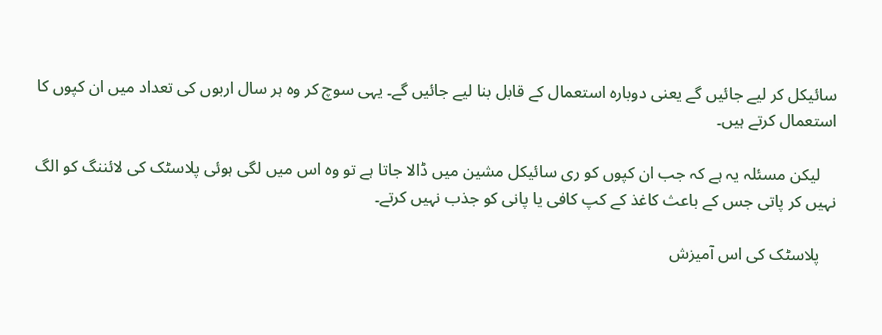سائیکل کر لیے جائیں گے یعنی دوبارہ استعمال کے قابل بنا لیے جائیں گے۔ یہی سوچ کر وہ ہر سال اربوں کی تعداد میں ان کپوں کا استعمال کرتے ہیں۔

    لیکن مسئلہ یہ ہے کہ جب ان کپوں کو ری سائیکل مشین میں ڈالا جاتا ہے تو وہ اس میں لگی ہوئی پلاسٹک کی لائننگ کو الگ نہیں کر پاتی جس کے باعث کاغذ کے کپ کافی یا پانی کو جذب نہیں کرتے۔

    پلاسٹک کی اس آمیزش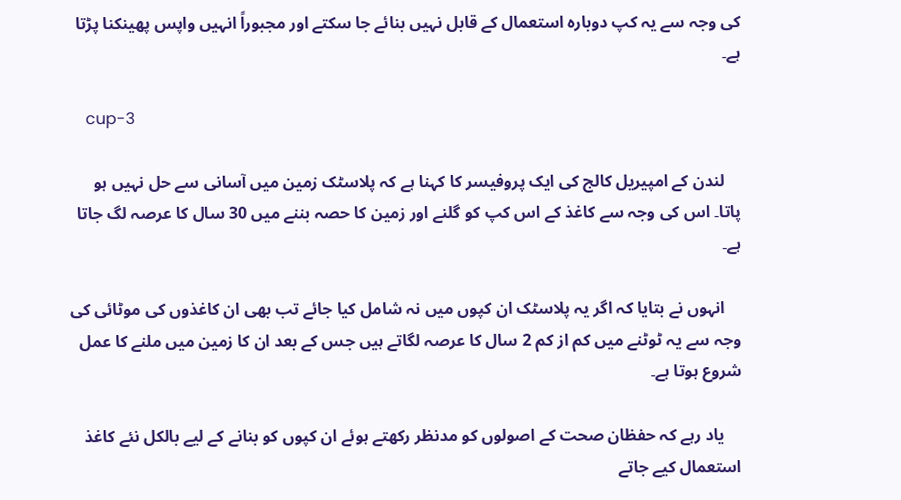کی وجہ سے یہ کپ دوبارہ استعمال کے قابل نہیں بنائے جا سکتے اور مجبوراً انہیں واپس پھینکنا پڑتا ہے۔

    cup-3

    لندن کے امپیریل کالج کی ایک پروفیسر کا کہنا ہے کہ پلاسٹک زمین میں آسانی سے حل نہیں ہو پاتا۔ اس کی وجہ سے کاغذ کے اس کپ کو گلنے اور زمین کا حصہ بننے میں 30 سال کا عرصہ لگ جاتا ہے۔

    انہوں نے بتایا کہ اگر یہ پلاسٹک ان کپوں میں نہ شامل کیا جائے تب بھی ان کاغذوں کی موٹائی کی وجہ سے یہ ٹوٹنے میں کم از کم 2 سال کا عرصہ لگاتے ہیں جس کے بعد ان کا زمین میں ملنے کا عمل شروع ہوتا ہے۔

    یاد رہے کہ حفظان صحت کے اصولوں کو مدنظر رکھتے ہوئے ان کپوں کو بنانے کے لیے بالکل نئے کاغذ استعمال کیے جاتے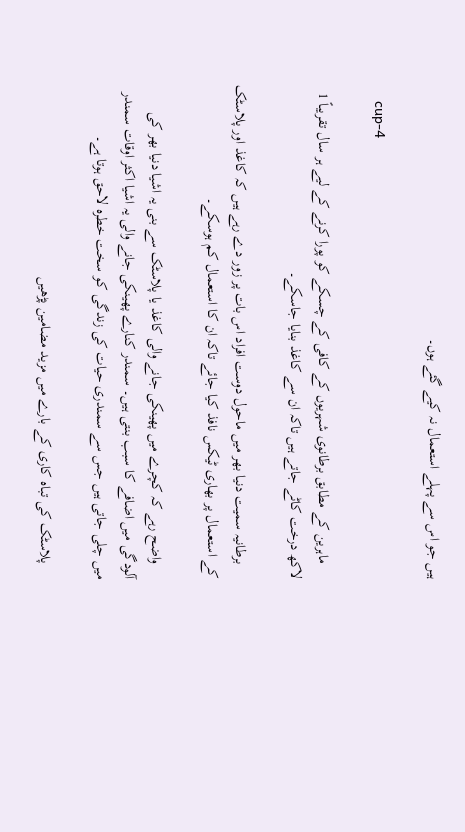ہیں جو اس سے پہلے استعمال نہ کیے گئے ہوں۔

    cup-4

    ماہرین کے مطابق برطانوی شہریوں کے کافی کے چسکے کو پورا کرنے کے لیے ہر سال تقریباً 1 لاکھ درخت کاٹے جاتے ہیں تاکہ ان سے کاغذ بنایا جاسکے۔

    برطانیہ سمیت دنیا بھر میں ماحول دوست افراد اس بات پر زور دے رہے ہیں کہ کاغذ اور پلاسٹک کے استعمال پر بھاری ٹیکس نافذ کیا جائے تاکہ ان کا استعمال کم ہوسکے۔

    واضح رہے کہ کچرے میں پھینکی جانے والی کاغذ یا پلاسٹک سے بنی یہ اشیا دنیا بھر کی آلودگی میں اضافے کا سبب بنتی ہیں۔ سمندر کنارے پھینکی جانے والی یہ اشیا اکثر اوقات سمندر میں چلی جاتی ہیں جس سے سمندری حیات کی زندگی کو سخت خطرہ لاحق ہوتا ہے۔

    پلاسٹک کی تباہ کاری کے بارے میں مزید مضامین پڑھیں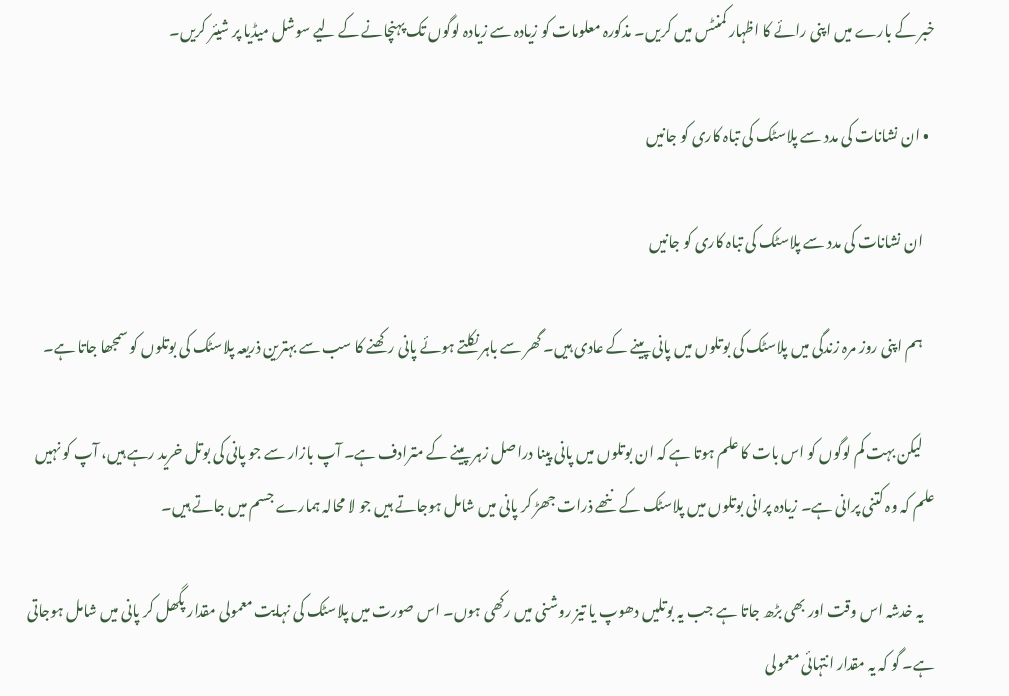خبر کے بارے میں اپنی رائے کا اظہار کمنٹس میں کریں۔ مذکورہ معلومات کو زیادہ سے زیادہ لوگوں تک پہنچانے کے لیے سوشل میڈیا پر شیئر کریں۔

  • ان نشانات کی مدد سے پلاسٹک کی تباہ کاری کو جانیں

    ان نشانات کی مدد سے پلاسٹک کی تباہ کاری کو جانیں

    ہم اپنی روز مرہ زندگی میں پلاسٹک کی بوتلوں میں پانی پینے کے عادی ہیں۔ گھر سے باہر نکلتے ہوئے پانی رکھنے کا سب سے بہترین ذریعہ پلاسٹک کی بوتلوں کو سمجھا جاتا ہے۔

    لیکن بہت کم لوگوں کو اس بات کا علم ہوتا ہے کہ ان بوتلوں میں پانی پینا دراصل زہر پینے کے مترادف ہے۔ آپ بازار سے جو پانی کی بوتل خرید رہے ہیں، آپ کو نہیں علم کہ وہ کتنی پرانی ہے۔ زیادہ پرانی بوتلوں میں پلاسٹک کے ننھے ذرات جھڑ کر پانی میں شامل ہوجاتے ہیں جو لا محالہ ہمارے جسم میں جاتے ہیں۔

    یہ خدشہ اس وقت اور بھی بڑھ جاتا ہے جب یہ بوتلیں دھوپ یا تیز روشنی میں رکھی ہوں۔ اس صورت میں پلاسٹک کی نہایت معمولی مقدار پگھل کر پانی میں شامل ہوجاتی ہے۔ گو کہ یہ مقدار انتہائی معمولی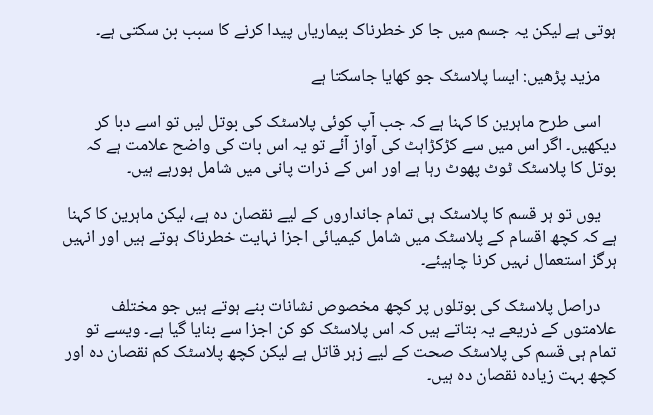ہوتی ہے لیکن یہ جسم میں جا کر خطرناک بیماریاں پیدا کرنے کا سبب بن سکتی ہے۔

    مزید پڑھیں: ایسا پلاسٹک جو کھایا جاسکتا ہے

    اسی طرح ماہرین کا کہنا ہے کہ جب آپ کوئی پلاسٹک کی بوتل لیں تو اسے دبا کر دیکھیں۔ اگر اس میں سے کڑکڑاہٹ کی آواز آئے تو یہ اس بات کی واضح علامت ہے کہ بوتل کا پلاسٹک ٹوٹ پھوٹ رہا ہے اور اس کے ذرات پانی میں شامل ہورہے ہیں۔

    یوں تو ہر قسم کا پلاسٹک ہی تمام جانداروں کے لیے نقصان دہ ہے، لیکن ماہرین کا کہنا ہے کہ کچھ اقسام کے پلاسٹک میں شامل کیمیائی اجزا نہایت خطرناک ہوتے ہیں اور انہیں ہرگز استعمال نہیں کرنا چاہیئے۔

    دراصل پلاسٹک کی بوتلوں پر کچھ مخصوص نشانات بنے ہوتے ہیں جو مختلف علامتوں کے ذریعے یہ بتاتے ہیں کہ اس پلاسٹک کو کن اجزا سے بنایا گیا ہے۔ ویسے تو تمام ہی قسم کی پلاسٹک صحت کے لیے زہر قاتل ہے لیکن کچھ پلاسٹک کم نقصان دہ اور کچھ بہت زیادہ نقصان دہ ہیں۔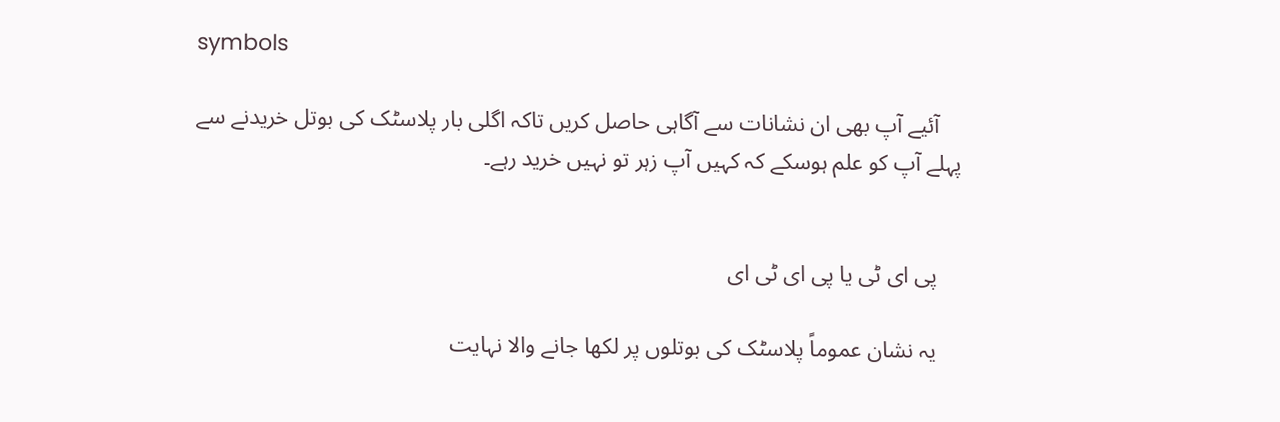symbols

    آئیے آپ بھی ان نشانات سے آگاہی حاصل کریں تاکہ اگلی بار پلاسٹک کی بوتل خریدنے سے پہلے آپ کو علم ہوسکے کہ کہیں آپ زہر تو نہیں خرید رہے۔


    پی ای ٹی یا پی ای ٹی ای

    یہ نشان عموماً پلاسٹک کی بوتلوں پر لکھا جانے والا نہایت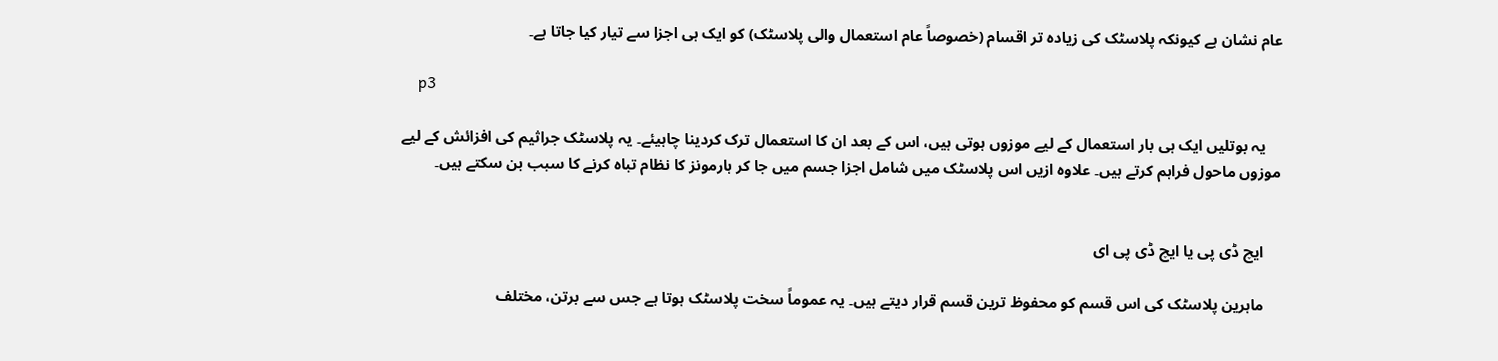عام نشان ہے کیونکہ پلاسٹک کی زیادہ تر اقسام (خصوصاً عام استعمال والی پلاسٹک) کو ایک ہی اجزا سے تیار کیا جاتا ہے۔

    p3

    یہ بوتلیں ایک ہی بار استعمال کے لیے موزوں ہوتی ہیں، اس کے بعد ان کا استعمال ترک کردینا چاہیئے۔ یہ پلاسٹک جراثیم کی افزائش کے لیے موزوں ماحول فراہم کرتے ہیں۔ علاوہ ازیں اس پلاسٹک میں شامل اجزا جسم میں جا کر ہارمونز کا نظام تباہ کرنے کا سبب بن سکتے ہیں۔


    ایچ ڈی پی یا ایچ ڈی پی ای

    ماہرین پلاسٹک کی اس قسم کو محفوظ ترین قسم قرار دیتے ہیں۔ یہ عموماً سخت پلاسٹک ہوتا ہے جس سے برتن، مختلف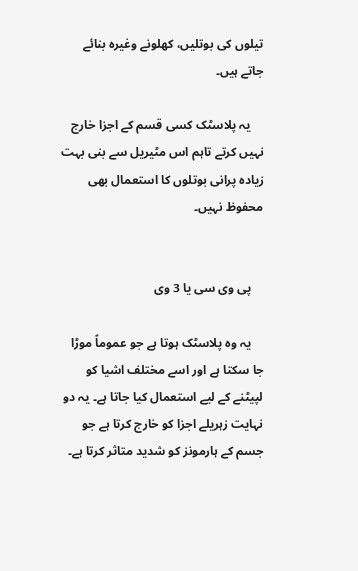تیلوں کی بوتلیں، کھلونے وغیرہ بنائے جاتے ہیں۔

    یہ پلاسٹک کسی قسم کے اجزا خارج نہیں کرتے تاہم اس مٹیریل سے بنی بہت زیادہ پرانی بوتلوں کا استعمال بھی محفوظ نہیں۔


    پی وی سی یا 3 وی

    یہ وہ پلاسٹک ہوتا ہے جو عموماً موڑا جا سکتا ہے اور اسے مختلف اشیا کو لپیٹنے کے لیے استعمال کیا جاتا ہے۔ یہ دو نہایت زہریلے اجزا کو خارج کرتا ہے جو جسم کے ہارمونز کو شدید متاثر کرتا ہے۔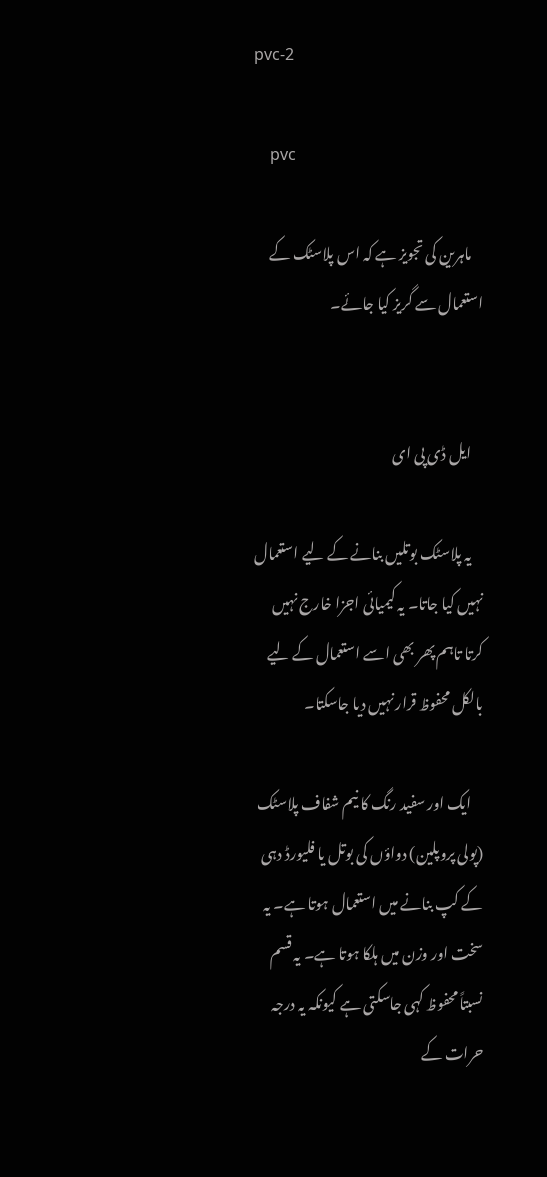pvc-2

    pvc

    ماہرین کی تجویز ہے کہ اس پلاسٹک کے استعمال سے گریز کیا جائے۔


    ایل ڈی پی ای

    یہ پلاسٹک بوتلیں بنانے کے لیے استعمال نہیں کیا جاتا۔ یہ کیمیائی اجزا خارج نہیں کرتا تاہم پھر بھی اسے استعمال کے لیے بالکل محفوظ قرار نہیں دیا جاسکتا۔

    ایک اور سفید رنگ کا نیم شفاف پلاسٹک (پولی پروپلین) دواؤں کی بوتل یا فلیورڈ دہی کے کپ بنانے میں استعمال ہوتا ہے۔ یہ سخت اور وزن میں ہلکا ہوتا ہے۔ یہ قسم نسبتاً محفوظ کہی جاسکتی ہے کیونکہ یہ درجہ حرات کے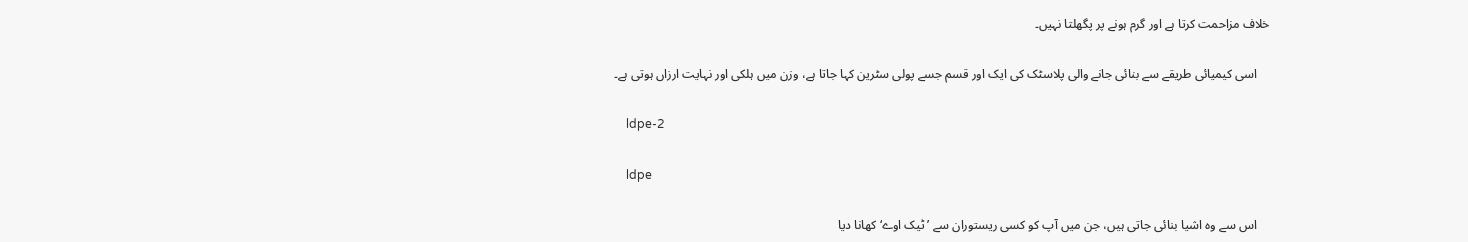خلاف مزاحمت کرتا ہے اور گرم ہونے پر پگھلتا نہیں۔

    اسی کیمیائی طریقے سے بنائی جانے والی پلاسٹک کی ایک اور قسم جسے پولی سٹرین کہا جاتا ہے، وزن میں ہلکی اور نہایت ارزاں ہوتی ہے۔

    ldpe-2

    ldpe

    اس سے وہ اشیا بنائی جاتی ہیں، جن میں آپ کو کسی ریستوران سے ’ٹیک اوے‘ کھانا دیا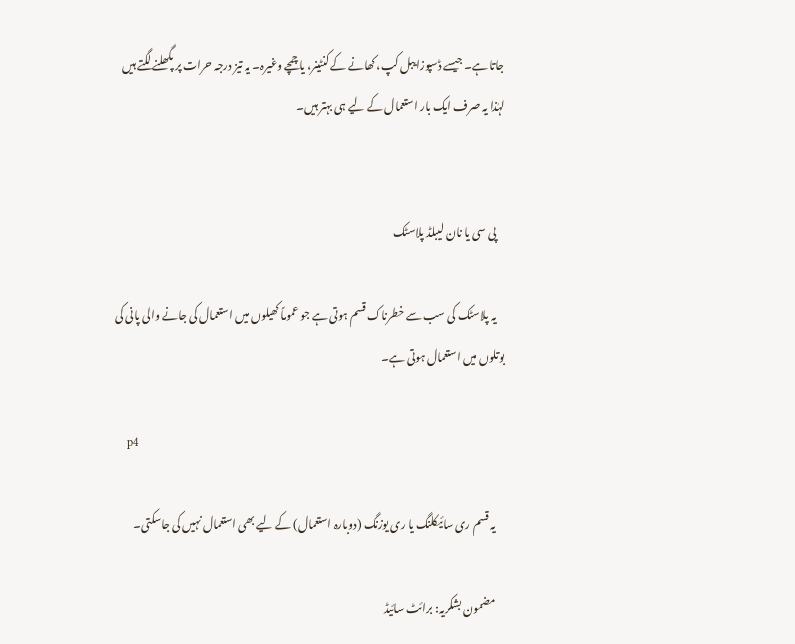جاتا ہے۔ جیسے ڈسپوزایبل کپ، کھانے کے کنٹینر، یا چمچے وغیرہ۔ یہ تیز درجہ حرات پر پگھلنے لگتے ہیں لہٰذا یہ صرف ایک بار استعمال کے لیے ہی بہتر ہیں۔


    پی سی یا نان لیبلڈ پلاسٹک

    یہ پلاسٹک کی سب سے خطرناک قسم ہوتی ہے جو عموماً کھیلوں میں استعمال کی جانے والی پانی کی بوتلوں میں استعمال ہوتی ہے۔

    p4

    یہ قسم ری سائیکلنگ یا ری یوزنگ (دوبارہ استعمال) کے لیے بھی استعمال نہیں کی جاسکتی۔

    مضمون بشکریہ: برائٹ سائیڈ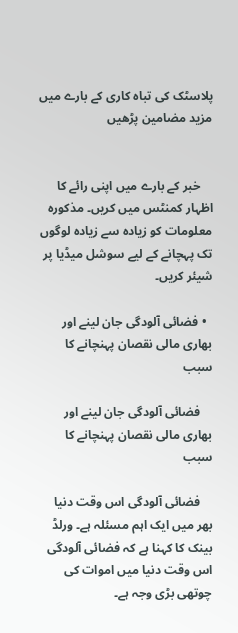پلاسٹک کی تباہ کاری کے بارے میں مزید مضامین پڑھیں


    خبر کے بارے میں اپنی رائے کا اظہار کمنٹس میں کریں۔ مذکورہ معلومات کو زیادہ سے زیادہ لوگوں تک پہچانے کے لیے سوشل میڈیا پر شیئر کریں۔

  • فضائی آلودگی جان لینے اور بھاری مالی نقصان پہنچانے کا سبب

    فضائی آلودگی جان لینے اور بھاری مالی نقصان پہنچانے کا سبب

    فضائی آلودگی اس وقت دنیا بھر میں ایک اہم مسئلہ ہے۔ ورلڈ بینک کا کہنا ہے کہ فضائی آلودگی اس وقت دنیا میں اموات کی چوتھی بڑی وجہ ہے۔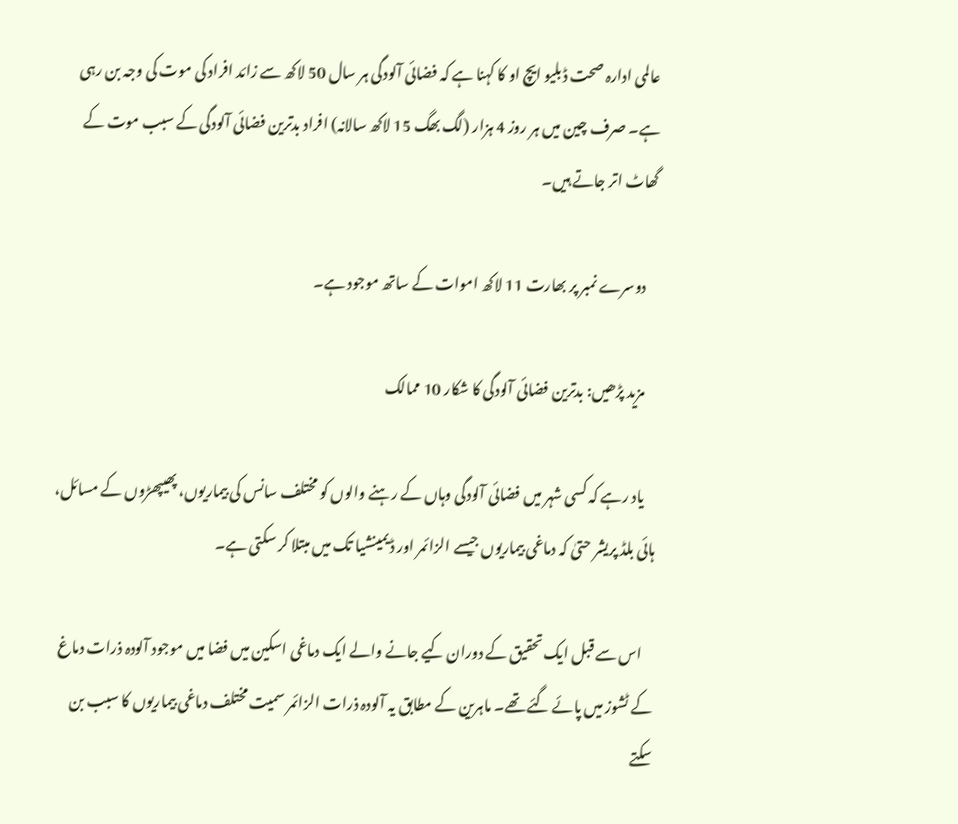عالمی ادارہ صحت ڈبلیو ایچ او کا کہنا ہے کہ فضائی آلودگی ہر سال 50 لاکھ سے زائد افراد کی موت کی وجہ بن رہی ہے۔ صرف چین میں ہر روز 4 ہزار (لگ بھگ 15 لاکھ سالانہ) افراد بدترین فضائی آلودگی کے سبب موت کے گھاٹ اتر جاتے ہیں۔

    دوسرے نمبر پر بھارت 11 لاکھ اموات کے ساتھ موجود ہے۔

    مزید پڑھیں: بدترین فضائی آلودگی کا شکار 10 ممالک

    یاد رہے کہ کسی شہر میں فضائی آلودگی وہاں کے رہنے والوں کو مختلف سانس کی بیماریوں، پھیپھڑوں کے مسائل، ہائی بلڈ پریشر حتیٰ کہ دماغی بیماریوں جیسے الزائمر اور ڈیمینشیا تک میں مبتلا کر سکتی ہے۔

    اس سے قبل ایک تحقیق کے دوران کیے جانے والے ایک دماغی اسکین میں فضا میں موجود آلودہ ذرات دماغ کے ٹشوز میں پائے گئے تھے۔ ماہرین کے مطابق یہ آلودہ ذرات الزائمر سمیت مختلف دماغی بیماریوں کا سبب بن سکتے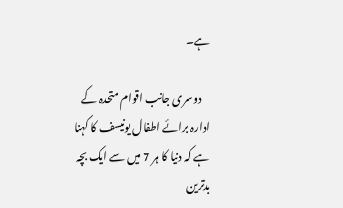ہے۔

    دوسری جانب اقوام متحدہ کے ادارہ برائے اطفال یونیسف کا کہنا ہے کہ دنیا کا ہر 7 میں سے ایک بچہ بدترین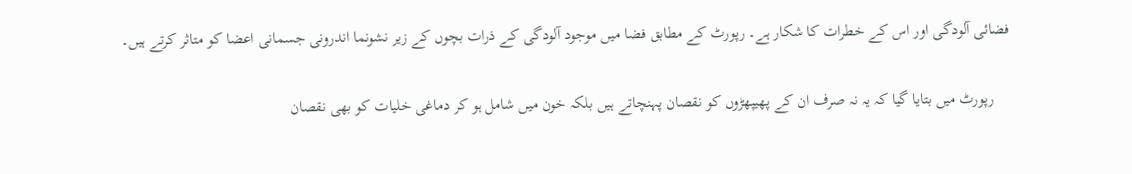فضائی آلودگی اور اس کے خطرات کا شکار ہے۔ رپورٹ کے مطابق فضا میں موجود آلودگی کے ذرات بچوں کے زیر نشونما اندرونی جسمانی اعضا کو متاثر کرتے ہیں۔

    رپورٹ میں بتایا گیا کہ یہ نہ صرف ان کے پھیپھڑوں کو نقصان پہنچاتے ہیں بلکہ خون میں شامل ہو کر دماغی خلیات کو بھی نقصان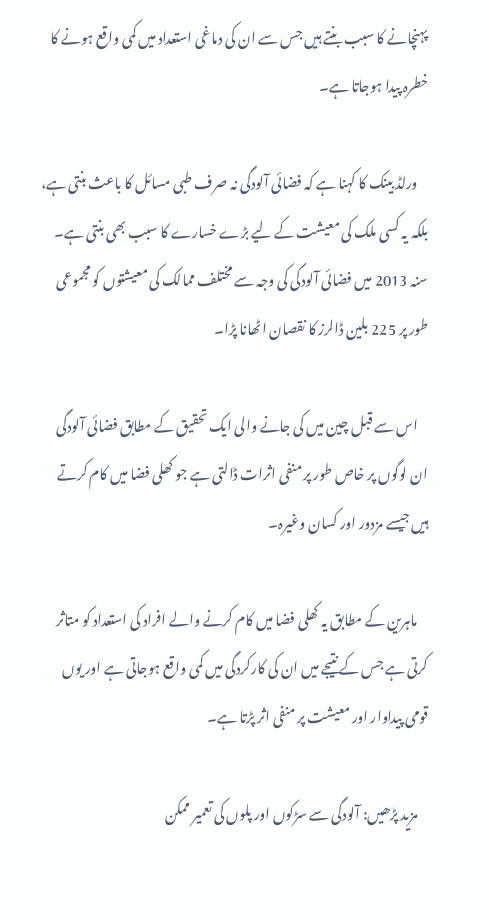پہنچانے کا سبب بنتے ہیں جس سے ان کی دماغی استعداد میں کمی واقع ہونے کا خطرہ پیدا ہوجاتا ہے۔

    ورلڈ بینک کا کہنا ہے کہ فضائی آلودگی نہ صرف طبی مسائل کا باعث بنتی ہے، بلکہ یہ کسی ملک کی معیشت کے لیے بڑے خسارے کا سبب بھی بنتی ہے۔ سنہ 2013 میں فضائی آلودگی کی وجہ سے مختلف ممالک کی معیشتوں کو مجموعی طور پر 225 بلین ڈالرز کا نقصان اٹھانا پڑا۔

    اس سے قبل چین میں کی جانے والی ایک تحقیق کے مطابق فضائی آلودگی ان لوگوں پر خاص طور پر منفی اثرات ڈالتی ہے جو کھلی فضا میں کام کرتے ہیں جیسے مزدور اور کسان وغیرہ۔

    ماہرین کے مطابق یہ کھلی فضا میں کام کرنے والے افراد کی استعداد کو متاثر کرتی ہے جس کے نتیجے میں ان کی کارکردگی میں کمی واقع ہوجاتی ہے اور یوں قومی پیداوار اور معیشت پر منفی اثر پڑتا ہے۔

    مزید پڑھیں: آلودگی سے سڑکوں اور پلوں کی تعمیر ممکن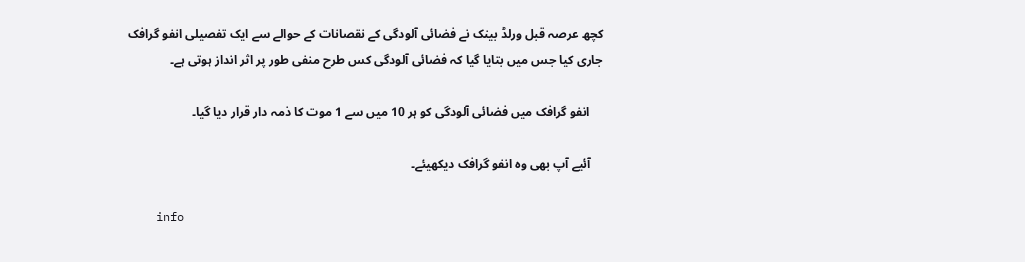کچھ عرصہ قبل ورلڈ بینک نے فضائی آلودگی کے نقصانات کے حوالے سے ایک تفصیلی انفو گرافک جاری کیا جس میں بتایا گیا کہ فضائی آلودگی کس طرح منفی طور پر اثر انداز ہوتی ہے۔

    انفو گرافک میں فضائی آلودگی کو ہر 10 میں سے 1 موت کا ذمہ دار قرار دیا گیا۔

    آئیے آپ بھی وہ انفو گرافک دیکھیئے۔

    info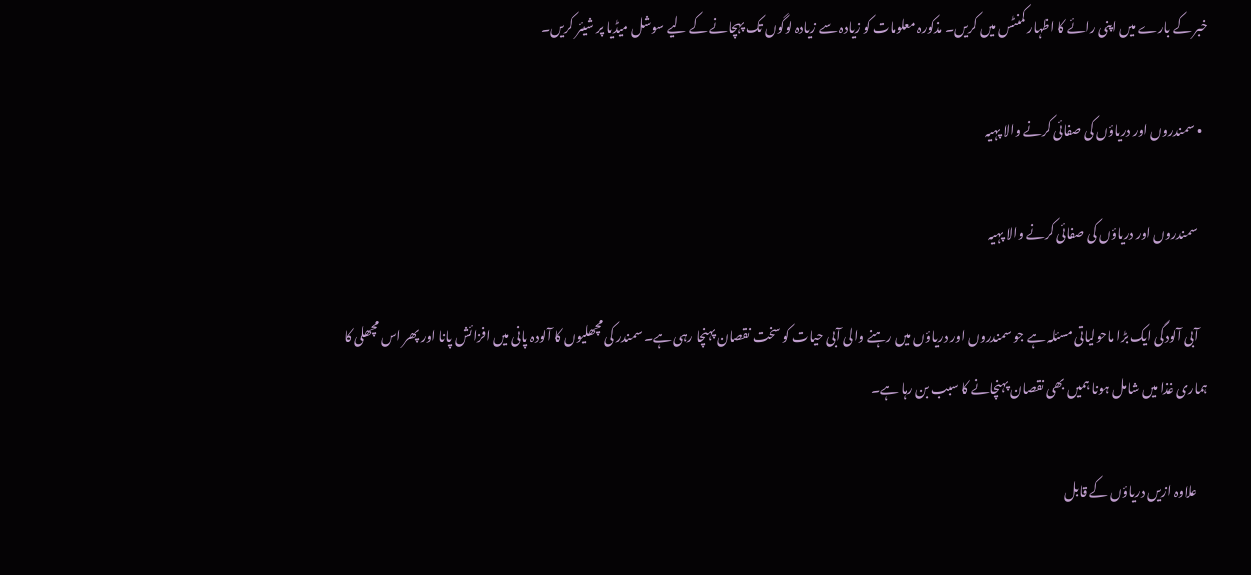خبر کے بارے میں اپنی رائے کا اظہار کمنٹس میں کریں۔ مذکورہ معلومات کو زیادہ سے زیادہ لوگوں تک پہچانے کے لیے سوشل میڈیا پر شیئر کریں۔

  • سمندروں اور دریاؤں کی صفائی کرنے والا پہیہ

    سمندروں اور دریاؤں کی صفائی کرنے والا پہیہ

    آبی آلودگی ایک بڑا ماحولیاتی مسئلہ ہے جو سمندروں اور دریاؤں میں رہنے والی آبی حیات کو سخت نقصان پہنچا رہی ہے۔ سمندر کی مچھلیوں کا آلودہ پانی میں افزائش پانا اور پھر اس مچھلی کا ہماری غذا میں شامل ہونا ہمیں بھی نقصان پہنچانے کا سبب بن رہا ہے۔

    علاوہ ازیں دریاؤں کے قابل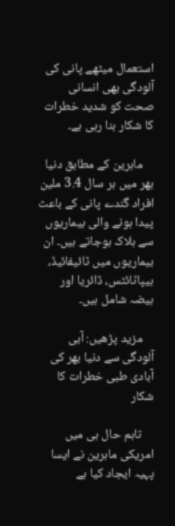استعمال میٹھے پانی کی آلودگی بھی انسانی صحت کو شدید خطرات کا شکار بنا رہی ہے۔

    ماہرین کے مطابق دنیا بھر میں ہر سال 3.4 ملین افراد گندے پانی کے باعث پیدا ہونے والی بیماریوں سے ہلاک ہوجاتے ہیں۔ ان بیماریوں میں ٹائیفائیڈ، ہیپاٹائٹس، ڈائریا اور ہیضہ شامل ہیں۔

    مزید پڑھیں: آبی آلودگی سے دنیا بھر کی آبادی طبی خطرات کا شکار

    تاہم حال ہی میں امریکی ماہرین نے ایسا پہیہ ایجاد کیا ہے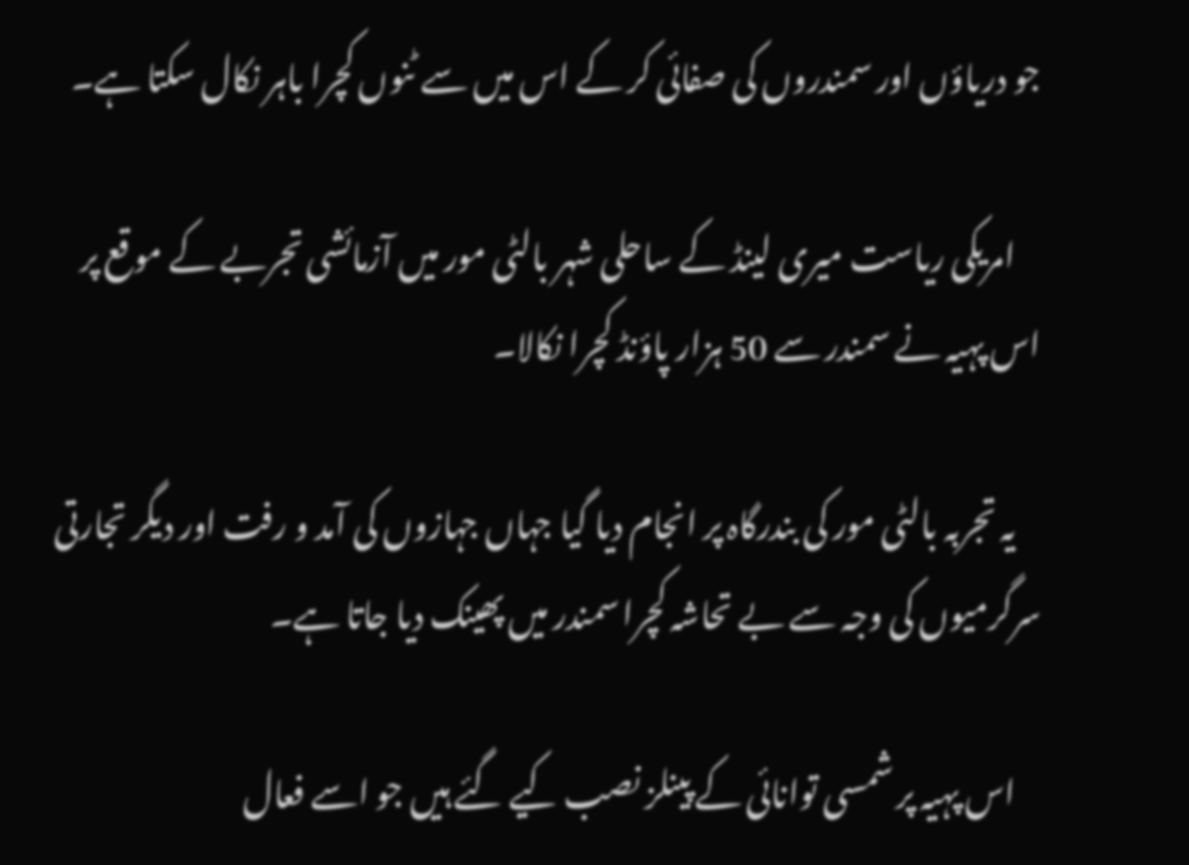جو دریاؤں اور سمندروں کی صفائی کر کے اس میں سے ٹنوں کچرا باہر نکال سکتا ہے۔

    امریکی ریاست میری لینڈ کے ساحلی شہر بالٹی مور میں آزمائشی تجربے کے موقع پر اس پہیہ نے سمندر سے 50 ہزار پاؤنڈ کچرا نکالا۔

    یہ تجربہ بالٹی مور کی بندرگاہ پر انجام دیا گیا جہاں جہازوں کی آمد و رفت اور دیگر تجارتی سرگرمیوں کی وجہ سے بے تحاشہ کچرا سمندر میں پھینک دیا جاتا ہے۔

    اس پہیہ پر شمسی توانائی کے پینلز نصب کیے گئے ہیں جو اسے فعال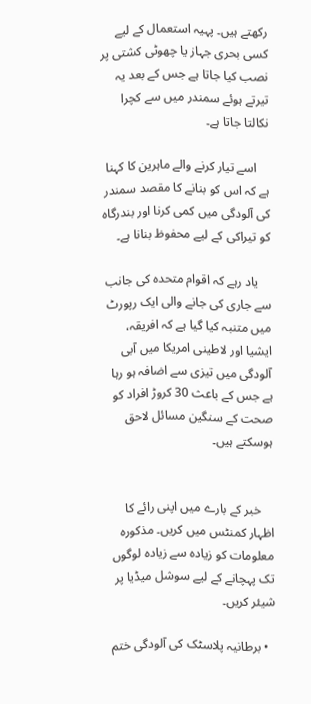رکھتے ہیں۔ پہیہ استعمال کے لیے کسی بحری جہاز یا چھوٹی کشتی پر نصب کیا جاتا ہے جس کے بعد یہ تیرتے ہوئے سمندر میں سے کچرا نکالتا جاتا ہے۔

    اسے تیار کرنے والے ماہرین کا کہنا ہے کہ اس کو بنانے کا مقصد سمندر کی آلودگی میں کمی کرنا اور بندرگاہ کو تیراکی کے لیے محفوظ بنانا ہے۔

    یاد رہے کہ اقوام متحدہ کی جانب سے جاری کی جانے والی ایک رپورٹ میں متنبہ کیا گیا ہے کہ افریقہ، ایشیا اور لاطینی امریکا میں آبی آلودگی میں تیزی سے اضافہ ہو رہا ہے جس کے باعث 30 کروڑ افراد کو صحت کے سنگین مسائل لاحق ہوسکتے ہیں۔


    خبر کے بارے میں اپنی رائے کا اظہار کمنٹس میں کریں۔ مذکورہ معلومات کو زیادہ سے زیادہ لوگوں تک پہچانے کے لیے سوشل میڈیا پر شیئر کریں۔

  • برطانیہ پلاسٹک کی آلودگی ختم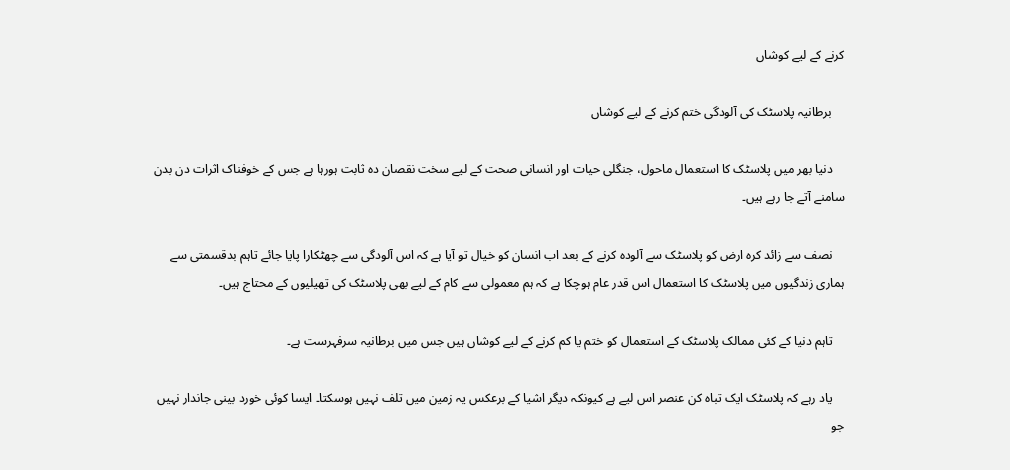کرنے کے لیے کوشاں

    برطانیہ پلاسٹک کی آلودگی ختم کرنے کے لیے کوشاں

    دنیا بھر میں پلاسٹک کا استعمال ماحول، جنگلی حیات اور انسانی صحت کے لیے سخت نقصان دہ ثابت ہورہا ہے جس کے خوفناک اثرات دن بدن سامنے آتے جا رہے ہیں۔

    نصف سے زائد کرہ ارض کو پلاسٹک سے آلودہ کرنے کے بعد اب انسان کو خیال تو آیا ہے کہ اس آلودگی سے چھٹکارا پایا جائے تاہم بدقسمتی سے ہماری زندگیوں میں پلاسٹک کا استعمال اس قدر عام ہوچکا ہے کہ ہم معمولی سے کام کے لیے بھی پلاسٹک کی تھیلیوں کے محتاج ہیں۔

    تاہم دنیا کے کئی ممالک پلاسٹک کے استعمال کو ختم یا کم کرنے کے لیے کوشاں ہیں جس میں برطانیہ سرفہرست ہے۔

    یاد رہے کہ پلاسٹک ایک تباہ کن عنصر اس لیے ہے کیونکہ دیگر اشیا کے برعکس یہ زمین میں تلف نہیں ہوسکتا۔ ایسا کوئی خورد بینی جاندار نہیں جو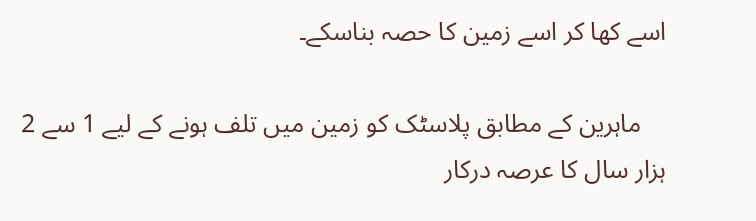اسے کھا کر اسے زمین کا حصہ بناسکے۔

    ماہرین کے مطابق پلاسٹک کو زمین میں تلف ہونے کے لیے 1 سے 2 ہزار سال کا عرصہ درکار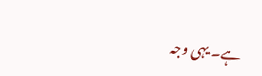ہے۔ یہی وجہ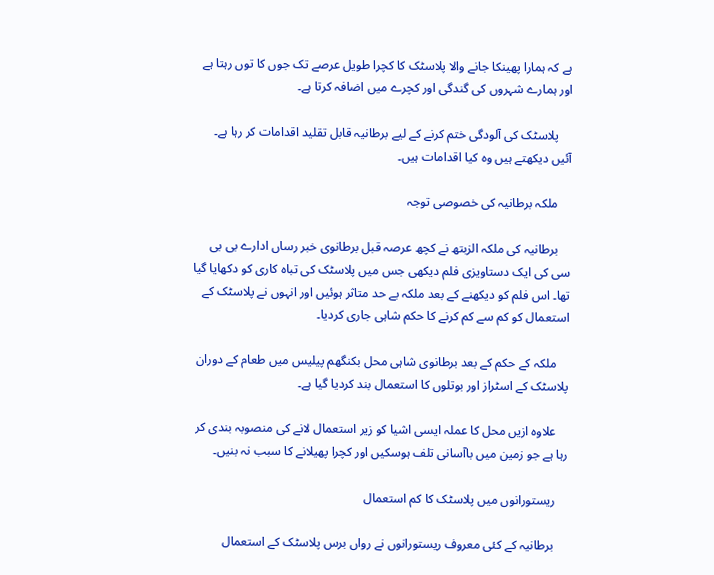ہے کہ ہمارا پھینکا جانے والا پلاسٹک کا کچرا طویل عرصے تک جوں کا توں رہتا ہے اور ہمارے شہروں کی گندگی اور کچرے میں اضافہ کرتا ہے۔

    پلاسٹک کی آلودگی ختم کرنے کے لیے برطانیہ قابل تقلید اقدامات کر رہا ہے۔ آئیں دیکھتے ہیں وہ کیا اقدامات ہیں۔

    ملکہ برطانیہ کی خصوصی توجہ

    برطانیہ کی ملکہ الزبتھ نے کچھ عرصہ قبل برطانوی خبر رساں ادارے بی بی سی کی ایک دستاویزی فلم دیکھی جس میں پلاسٹک کی تباہ کاری کو دکھایا گیا تھا۔ اس فلم کو دیکھنے کے بعد ملکہ بے حد متاثر ہوئیں اور انہوں نے پلاسٹک کے استعمال کو کم سے کم کرنے کا حکم شاہی جاری کردیا۔

    ملکہ کے حکم کے بعد برطانوی شاہی محل بکنگھم پیلیس میں طعام کے دوران پلاسٹک کے اسٹراز اور بوتلوں کا استعمال بند کردیا گیا ہے۔

    علاوہ ازیں محل کا عملہ ایسی اشیا کو زیر استعمال لانے کی منصوبہ بندی کر رہا ہے جو زمین میں باآسانی تلف ہوسکیں اور کچرا پھیلانے کا سبب نہ بنیں۔

    ریستورانوں میں پلاسٹک کا کم استعمال

    برطانیہ کے کئی معروف ریستورانوں نے رواں برس پلاسٹک کے استعمال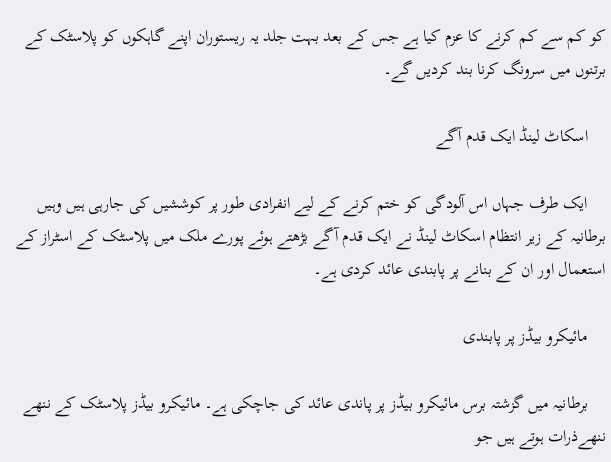کو کم سے کم کرنے کا عزم کیا ہے جس کے بعد بہت جلد یہ ریستوران اپنے گاہکوں کو پلاسٹک کے برتنوں میں سرونگ کرنا بند کردیں گے۔

    اسکاٹ لینڈ ایک قدم آگے

    ایک طرف جہاں اس آلودگی کو ختم کرنے کے لیے انفرادی طور پر کوششیں کی جارہی ہیں وہیں برطانیہ کے زیر انتظام اسکاٹ لینڈ نے ایک قدم آگے بڑھتے ہوئے پورے ملک میں پلاسٹک کے اسٹراز کے استعمال اور ان کے بنانے پر پابندی عائد کردی ہے۔

    مائیکرو بیڈز پر پابندی

    برطانیہ میں گزشتہ برس مائیکرو بیڈز پر پاندی عائد کی جاچکی ہے۔ مائیکرو بیڈز پلاسٹک کے ننھے ننھےذرات ہوتے ہیں جو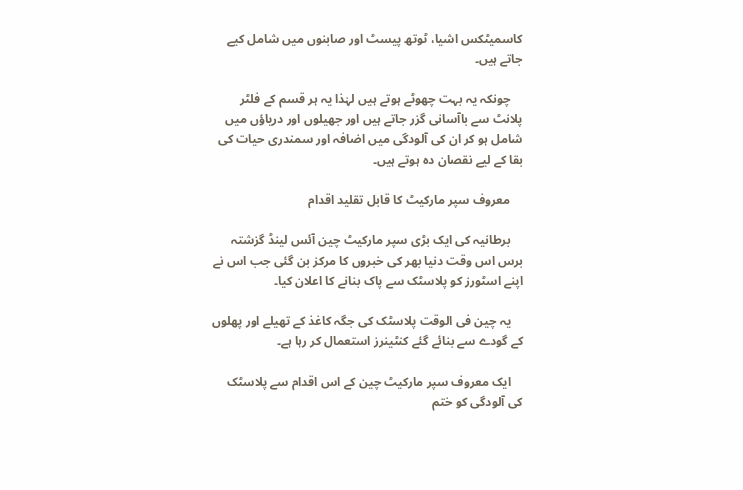کاسمیٹکس اشیا، ٹوتھ پیسٹ اور صابنوں میں شامل کیے جاتے ہیں۔

    چونکہ یہ بہت چھوٹے ہوتے ہیں لہٰذا یہ ہر قسم کے فلٹر پلانٹ سے باآسانی گزر جاتے ہیں اور جھیلوں اور دریاؤں میں شامل ہو کر ان کی آلودگی میں اضافہ اور سمندری حیات کی بقا کے لیے نقصان دہ ہوتے ہیں۔

    معروف سپر مارکیٹ کا قابل تقلید اقدام

    برطانیہ کی ایک بڑی سپر مارکیٹ چین آئس لینڈ گزشتہ برس اس وقت دنیا بھر کی خبروں کا مرکز بن گئی جب اس نے اپنے اسٹورز کو پلاسٹک سے پاک بنانے کا اعلان کیا۔

    یہ چین فی الوقت پلاسٹک کی جگہ کاغذ کے تھیلے اور پھلوں کے گودے سے بنائے گئے کنٹینرز استعمال کر رہا ہے۔

    ایک معروف سپر مارکیٹ چین کے اس اقدام سے پلاسٹک کی آلودگی کو ختم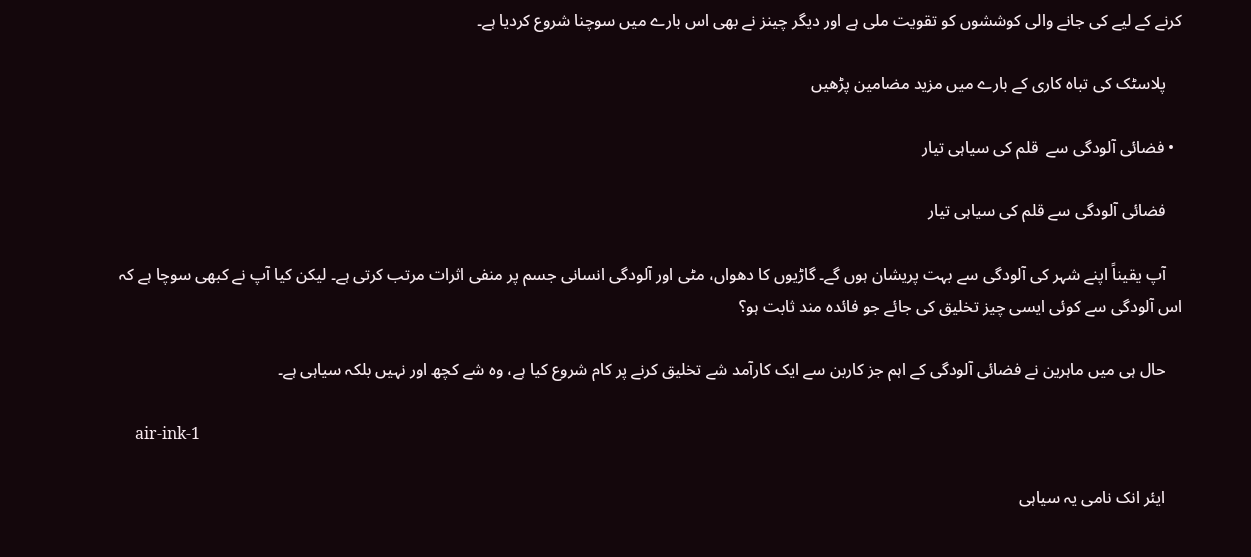کرنے کے لیے کی جانے والی کوششوں کو تقویت ملی ہے اور دیگر چینز نے بھی اس بارے میں سوچنا شروع کردیا ہے۔

    پلاسٹک کی تباہ کاری کے بارے میں مزید مضامین پڑھیں

  • فضائی آلودگی سے  قلم کی سیاہی تیار

    فضائی آلودگی سے قلم کی سیاہی تیار

    آپ یقیناً اپنے شہر کی آلودگی سے بہت پریشان ہوں گے۔ گاڑیوں کا دھواں، مٹی اور آلودگی انسانی جسم پر منفی اثرات مرتب کرتی ہے۔ لیکن کیا آپ نے کبھی سوچا ہے کہ اس آلودگی سے کوئی ایسی چیز تخلیق کی جائے جو فائدہ مند ثابت ہو؟

    حال ہی میں ماہرین نے فضائی آلودگی کے اہم جز کاربن سے ایک کارآمد شے تخلیق کرنے پر کام شروع کیا ہے، وہ شے کچھ اور نہیں بلکہ سیاہی ہے۔

    air-ink-1

    ایئر انک نامی یہ سیاہی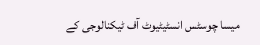میسا چوسٹس انسٹیٹیوٹ آف ٹیکنالوجی کے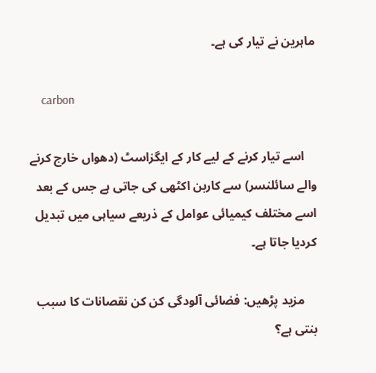ماہرین نے تیار کی ہے۔

    carbon

    اسے تیار کرنے کے لیے کار کے ایگزاسٹ (دھواں خارج کرنے والے سائلنسر) سے کاربن اکٹھی کی جاتی ہے جس کے بعد اسے مختلف کیمیائی عوامل کے ذریعے سیاہی میں تبدیل کردیا جاتا ہے۔

    مزید پڑھیں: فضائی آلودگی کن کن نقصانات کا سبب بنتی ہے؟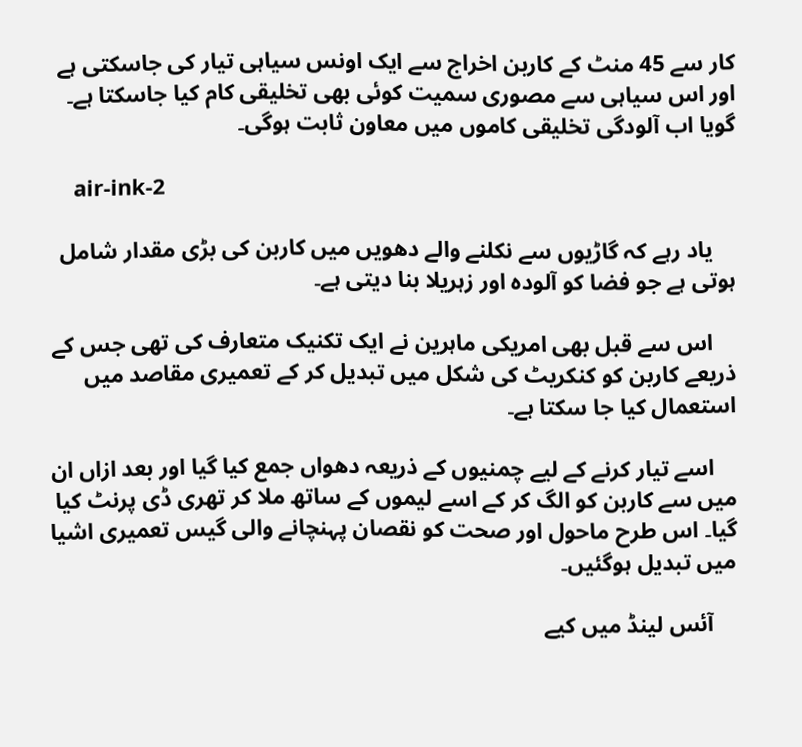کار سے 45 منٹ کے کاربن اخراج سے ایک اونس سیاہی تیار کی جاسکتی ہے اور اس سیاہی سے مصوری سمیت کوئی بھی تخلیقی کام کیا جاسکتا ہے۔ گویا اب آلودگی تخلیقی کاموں میں معاون ثابت ہوگی۔

    air-ink-2

    یاد رہے کہ گاڑیوں سے نکلنے والے دھویں میں کاربن کی بڑی مقدار شامل ہوتی ہے جو فضا کو آلودہ اور زہریلا بنا دیتی ہے۔

    اس سے قبل بھی امریکی ماہرین نے ایک تکنیک متعارف کی تھی جس کے ذریعے کاربن کو کنکریٹ کی شکل میں تبدیل کر کے تعمیری مقاصد میں استعمال کیا جا سکتا ہے۔

    اسے تیار کرنے کے لیے چمنیوں کے ذریعہ دھواں جمع کیا گیا اور بعد ازاں ان میں سے کاربن کو الگ کر کے اسے لیموں کے ساتھ ملا کر تھری ڈی پرنٹ کیا گیا۔ اس طرح ماحول اور صحت کو نقصان پہنچانے والی گیس تعمیری اشیا میں تبدیل ہوگئیں۔

    آئس لینڈ میں کیے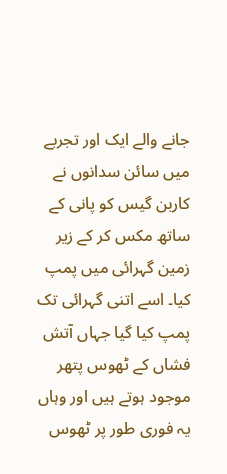جانے والے ایک اور تجربے میں سائن سدانوں نے کاربن گیس کو پانی کے ساتھ مکس کر کے زیر زمین گہرائی میں پمپ کیا۔ اسے اتنی گہرائی تک پمپ کیا گیا جہاں آتش فشاں کے ٹھوس پتھر موجود ہوتے ہیں اور وہاں یہ فوری طور پر ٹھوس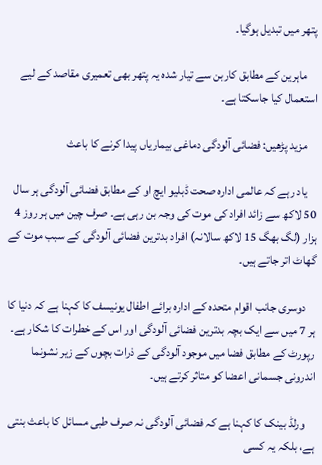پتھر میں تبدیل ہوگیا۔

    ماہرین کے مطابق کاربن سے تیار شدہ یہ پتھر بھی تعمیری مقاصد کے لیے استعمال کیا جاسکتا ہے۔

    مزید پڑھیں: فضائی آلودگی دماغی بیماریاں پیدا کرنے کا باعث

    یاد رہے کہ عالمی ادارہ صحت ڈبلیو ایچ او کے مطابق فضائی آلودگی ہر سال 50 لاکھ سے زائد افراد کی موت کی وجہ بن رہی ہے۔ صرف چین میں ہر روز 4 ہزار (لگ بھگ 15 لاکھ سالانہ) افراد بدترین فضائی آلودگی کے سبب موت کے گھاٹ اتر جاتے ہیں۔

    دوسری جانب اقوام متحدہ کے ادارہ برائے اطفال یونیسف کا کہنا ہے کہ دنیا کا ہر 7 میں سے ایک بچہ بدترین فضائی آلودگی اور اس کے خطرات کا شکار ہے۔ رپورٹ کے مطابق فضا میں موجود آلودگی کے ذرات بچوں کے زیر نشونما اندرونی جسمانی اعضا کو متاثر کرتے ہیں۔

    ورلڈ بینک کا کہنا ہے کہ فضائی آلودگی نہ صرف طبی مسائل کا باعث بنتی ہے، بلکہ یہ کسی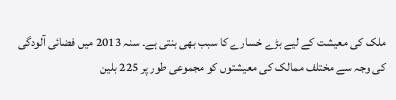ملک کی معیشت کے لیے بڑے خسارے کا سبب بھی بنتی ہے۔ سنہ 2013 میں فضائی آلودگی کی وجہ سے مختلف ممالک کی معیشتوں کو مجموعی طور پر 225 بلین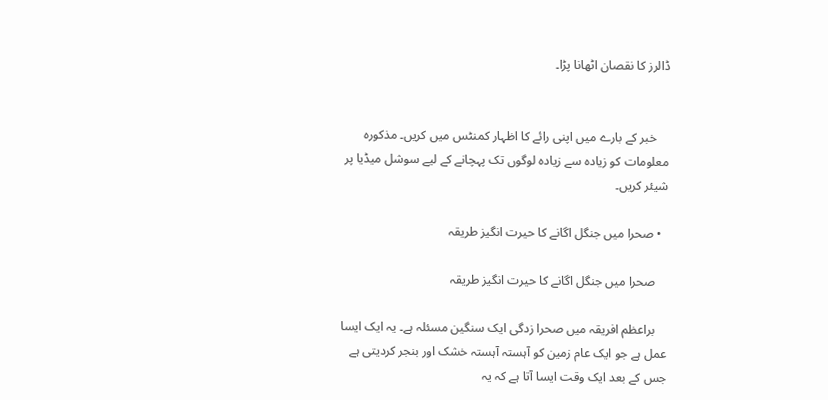ڈالرز کا نقصان اٹھانا پڑا۔


    خبر کے بارے میں اپنی رائے کا اظہار کمنٹس میں کریں۔ مذکورہ معلومات کو زیادہ سے زیادہ لوگوں تک پہچانے کے لیے سوشل میڈیا پر شیئر کریں۔

  • صحرا میں جنگل اگانے کا حیرت انگیز طریقہ

    صحرا میں جنگل اگانے کا حیرت انگیز طریقہ

    براعظم افریقہ میں صحرا زدگی ایک سنگین مسئلہ ہے۔ یہ ایک ایسا عمل ہے جو ایک عام زمین کو آہستہ آہستہ خشک اور بنجر کردیتی ہے جس کے بعد ایک وقت ایسا آتا ہے کہ یہ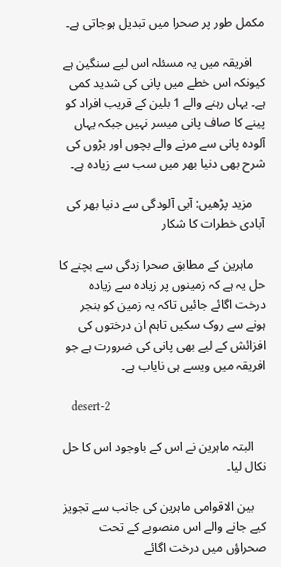مکمل طور پر صحرا میں تبدیل ہوجاتی ہے۔

    افریقہ میں یہ مسئلہ اس لیے سنگین ہے کیونکہ اس خطے میں پانی کی شدید کمی ہے۔ یہاں رہنے والے 1 بلین کے قریب افراد کو پینے کا صاف پانی میسر نہیں جبکہ یہاں آلودہ پانی سے مرنے والے بچوں اور بڑوں کی شرح بھی دنیا بھر میں سب سے زیادہ ہے۔

    مزید پڑھیں: آبی آلودگی سے دنیا بھر کی آبادی خطرات کا شکار

    ماہرین کے مطابق صحرا زدگی سے بچنے کا حل یہ ہے کہ زمینوں پر زیادہ سے زیادہ درخت اگائے جائیں تاکہ یہ زمین کو بنجر ہونے سے روک سکیں تاہم ان درختوں کی افزائش کے لیے بھی پانی کی ضرورت ہے جو افریقہ میں ویسے ہی نایاب ہے۔

    desert-2

    البتہ ماہرین نے اس کے باوجود اس کا حل نکال لیا۔

    بین الاقوامی ماہرین کی جانب سے تجویز کیے جانے والے اس منصوبے کے تحت صحراؤں میں درخت اگائے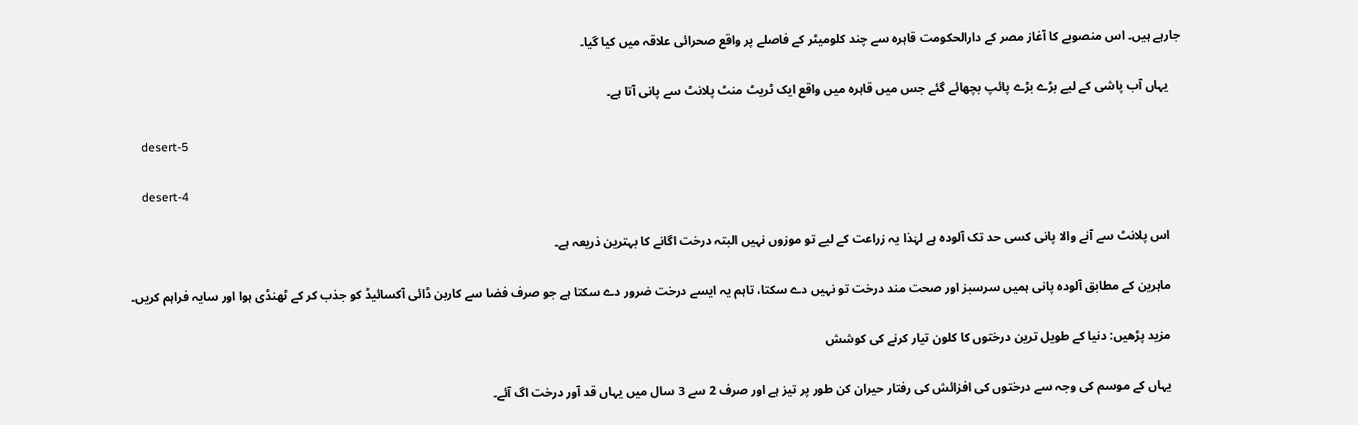جارہے ہیں۔ اس منصوبے کا آغاز مصر کے دارالحکومت قاہرہ سے چند کلومیٹر کے فاصلے پر واقع صحرائی علاقہ میں کیا گیا۔

    یہاں آب پاشی کے لیے بڑے بڑے پائپ بچھائے گئے جس میں قاہرہ میں واقع ایک ٹریٹ منٹ پلانٹ سے پانی آتا ہے۔

    desert-5

    desert-4

    اس پلانٹ سے آنے والا پانی کسی حد تک آلودہ ہے لہٰذا یہ زراعت کے لیے تو موزوں نہیں البتہ درخت اگانے کا بہترین ذریعہ ہے۔

    ماہرین کے مطابق آلودہ پانی ہمیں سرسبز اور صحت مند درخت تو نہیں دے سکتا، تاہم یہ ایسے درخت ضرور دے سکتا ہے جو صرف فضا سے کاربن ڈائی آکسائیڈ کو جذب کر کے ٹھنڈی ہوا اور سایہ فراہم کریں۔

    مزید پڑھیں: دنیا کے طویل ترین درختوں کا کلون تیار کرنے کی کوشش

    یہاں کے موسم کی وجہ سے درختوں کی افزائش کی رفتار حیران کن طور پر تیز ہے اور صرف 2 سے 3 سال میں یہاں قد آور درخت اگ آئے۔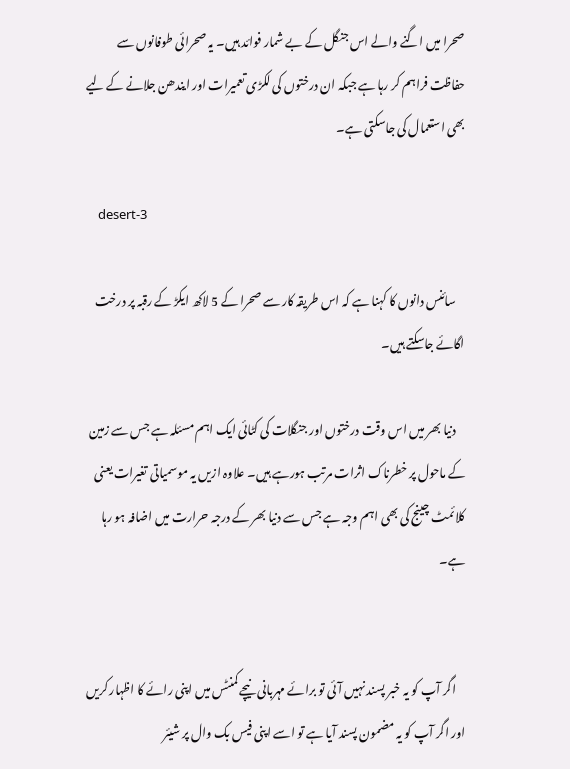صحرا میں اگنے والے اس جنگل کے بے شمار فوائد ہیں۔ یہ صحرائی طوفانوں سے حفاظت فراہم کر رہا ہے جبکہ ان درختوں کی لکڑی تعمیرات اور ایندھن جلانے کے لیے بھی استعمال کی جاسکتی ہے۔

    desert-3

    سائنس دانوں کا کہنا ہے کہ اس طریقہ کار سے صحرا کے 5 لاکھ ایکڑ کے رقبہ پر درخت اگائے جاسکتے ہیں۔

    دنیا بھر میں اس وقت درختوں اور جنگلات کی کٹائی ایک اہم مسئلہ ہے جس سے زمین کے ماحول پر خطرناک اثرات مرتب ہورہے ہیں۔ علاوہ ازیں یہ موسمیاتی تغیرات یعنی کلائمٹ چینج کی بھی اہم وجہ ہے جس سے دنیا بھر کے درجہ حرارت میں اضافہ ہو رہا ہے۔


    اگر آپ کو یہ خبر پسند نہیں آئی تو برائے مہربانی نیچے کمنٹس میں اپنی رائے کا اظہار کریں اور اگر آپ کو یہ مضمون پسند آیا ہے تو اسے اپنی فیس بک وال پر شیئر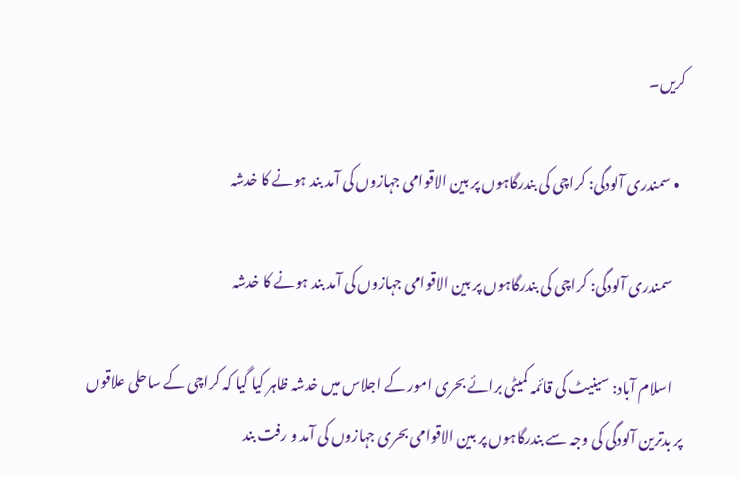کریں۔

  • سمندری آلودگی: کراچی کی بندرگاہوں پر بین الاقوامی جہازوں کی آمد بند ہونے کا خدشہ

    سمندری آلودگی: کراچی کی بندرگاہوں پر بین الاقوامی جہازوں کی آمد بند ہونے کا خدشہ

    اسلام آباد: سینیٹ کی قائمہ کمیٹی برائے بحری امور کے اجلاس میں خدشہ ظاہر کیا گیا کہ کراچی کے ساحلی علاقوں پر بدترین آلودگی کی وجہ سے بندرگاہوں پر بین الاقوامی بحری جہازوں کی آمد و رفت بند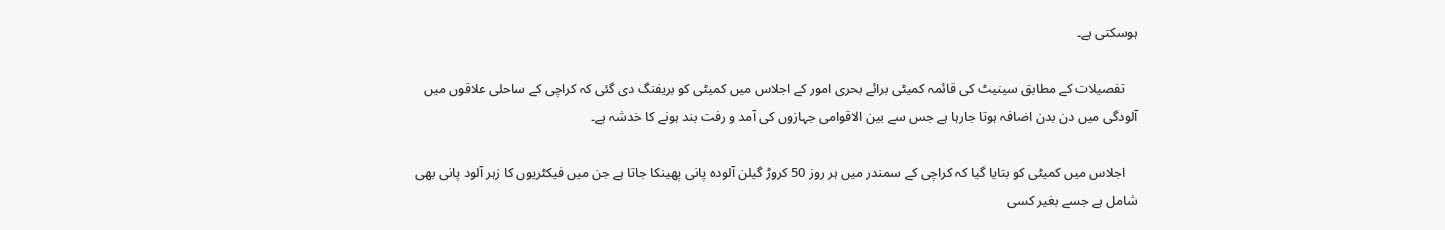ہوسکتی ہے۔

    تفصیلات کے مطابق سینیٹ کی قائمہ کمیٹی برائے بحری امور کے اجلاس میں کمیٹی کو بریفنگ دی گئی کہ کراچی کے ساحلی علاقوں میں آلودگی میں دن بدن اضافہ ہوتا جارہا ہے جس سے بین الاقوامی جہازوں کی آمد و رفت بند ہونے کا خدشہ ہے۔

    اجلاس میں کمیٹی کو بتایا گیا کہ کراچی کے سمندر میں ہر روز 50 کروڑ گیلن آلودہ پانی پھینکا جاتا ہے جن میں فیکٹریوں کا زہر آلود پانی بھی شامل ہے جسے بغیر کسی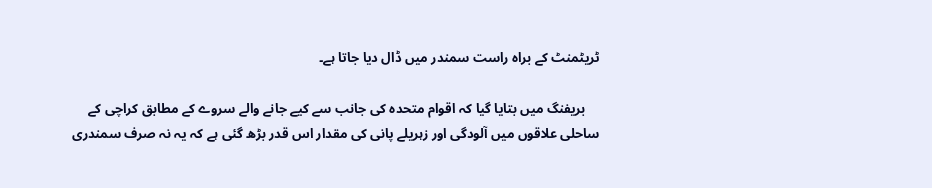ٹریٹمنٹ کے براہ راست سمندر میں ڈال دیا جاتا ہے۔

    بریفنگ میں بتایا گیا کہ اقوام متحدہ کی جانب سے کیے جانے والے سروے کے مطابق کراچی کے ساحلی علاقوں میں آلودگی اور زہریلے پانی کی مقدار اس قدر بڑھ گئی ہے کہ یہ نہ صرف سمندری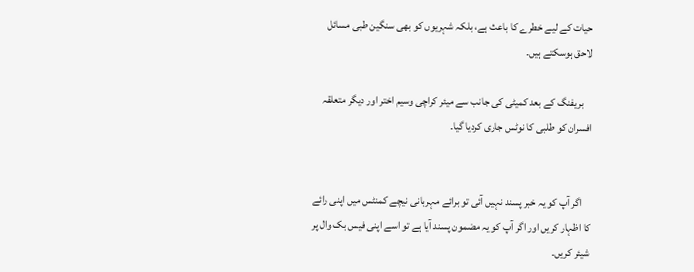حیات کے لیے خطرے کا باعث ہے، بلکہ شہریوں کو بھی سنگین طبی مسائل لاحق ہوسکتے ہیں۔

    بریفنگ کے بعد کمیٹی کی جانب سے میئر کراچی وسیم اختر اور دیگر متعلقہ افسران کو طلبی کا نوٹس جاری کردیا گیا۔


    اگر آپ کو یہ خبر پسند نہیں آئی تو برائے مہربانی نیچے کمنٹس میں اپنی رائے کا اظہار کریں اور اگر آپ کو یہ مضمون پسند آیا ہے تو اسے اپنی فیس بک وال پر شیئر کریں۔